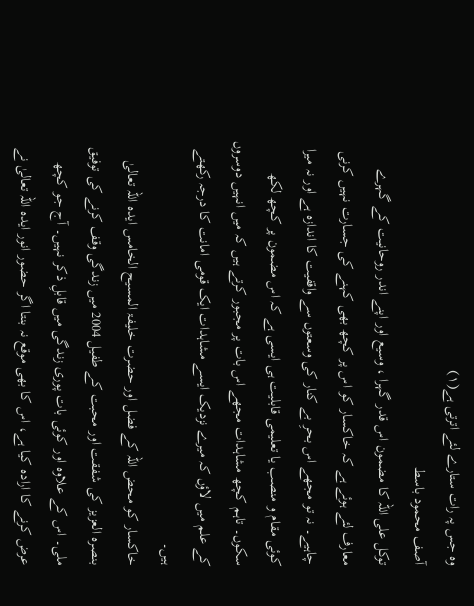وہ جس پہ رات ستارے لئے اترتی ہے(۱)
آصف محمود باسط
توکل علی اللہ کا مضمون اس قدر گہرا ، وسیع اور اپنے اندر روحانیت کے گہرے معارف لئے ہوئے ہے کہ خاکسار کو اس پر کچھ بھی کہنے کی جسارت نہیں کرنی چاہیے۔ نہ تو مجھے اس بحرِ بے کنار کی وسعتوں سے واقفیت کا اندازہ ہے اور نہ میرا کوئی مقام و منصب یا تعلیمی قابلیت ہی ایسی ہے کہ اس مضمون پر کچھ لکھ سکوں۔ تاہم کچھ مشاہدات مجھے اس بات پر مجبور کرتے ہیں کہ میں انہیں دوسروں کے علم میں لاؤں کہ میرے نزدیک ایسے مشاہدات ایک قومی امانت کا درجہ رکھتے ہیں۔
خاکسار کو محض اللہ کے فضل اور حضرت خلیفۃ المسیح الخامس ایدہ اللہ تعالیٰ بنصرہ العزیز کی شفقت اور محبت کے طفیل 2004 میں زندگی وقف کرنے کی توفیق ملی۔ اس کے علاوہ اور کوئی بات پوری زندگی میں قابلِ ذکر نہیں۔ آج جو کچھ عرض کرنے کا ارادہ کیا ہے، اس کا بھی موقع نہ بنتا اگر حضور انور ایدہ اللہ تعالیٰ نے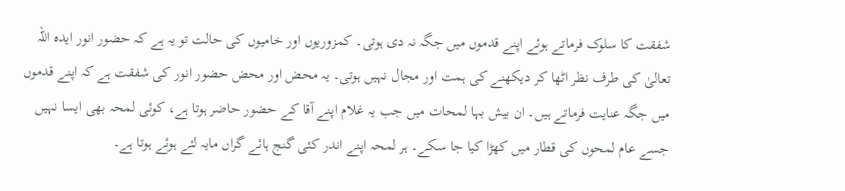شفقت کا سلوک فرماتے ہوئے اپنے قدموں میں جگہ نہ دی ہوتی۔ کمزوریوں اور خامیوں کی حالت تو یہ ہے کہ حضور انور ایدہ اللہ تعالیٰ کی طرف نظر اٹھا کر دیکھنے کی ہمت اور مجال نہیں ہوتی۔ یہ محض اور محض حضور انور کی شفقت ہے کہ اپنے قدموں میں جگہ عنایت فرماتے ہیں۔ ان بیش بہا لمحات میں جب یہ غلام اپنے آقا کے حضور حاضر ہوتا ہے، کوئی لمحہ بھی ایسا نہیں جسے عام لمحوں کی قطار میں کھڑا کیا جا سکے۔ ہر لمحہ اپنے اندر کئی گنج ہائے گراں مایہ لئے ہوئے ہوتا ہے۔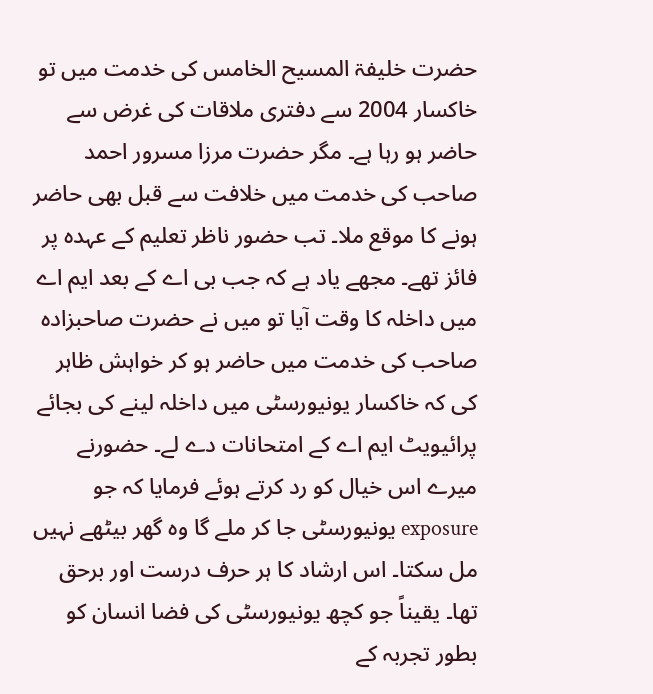حضرت خلیفۃ المسیح الخامس کی خدمت میں تو خاکسار 2004 سے دفتری ملاقات کی غرض سے حاضر ہو رہا ہے۔ مگر حضرت مرزا مسرور احمد صاحب کی خدمت میں خلافت سے قبل بھی حاضر ہونے کا موقع ملا۔ تب حضور ناظر تعلیم کے عہدہ پر فائز تھے۔ مجھے یاد ہے کہ جب بی اے کے بعد ایم اے میں داخلہ کا وقت آیا تو میں نے حضرت صاحبزادہ صاحب کی خدمت میں حاضر ہو کر خواہش ظاہر کی کہ خاکسار یونیورسٹی میں داخلہ لینے کی بجائے پرائیویٹ ایم اے کے امتحانات دے لے۔ حضورنے میرے اس خیال کو رد کرتے ہوئے فرمایا کہ جو exposure یونیورسٹی جا کر ملے گا وہ گھر بیٹھے نہیں مل سکتا۔ اس ارشاد کا ہر حرف درست اور برحق تھا۔ یقیناً جو کچھ یونیورسٹی کی فضا انسان کو بطور تجربہ کے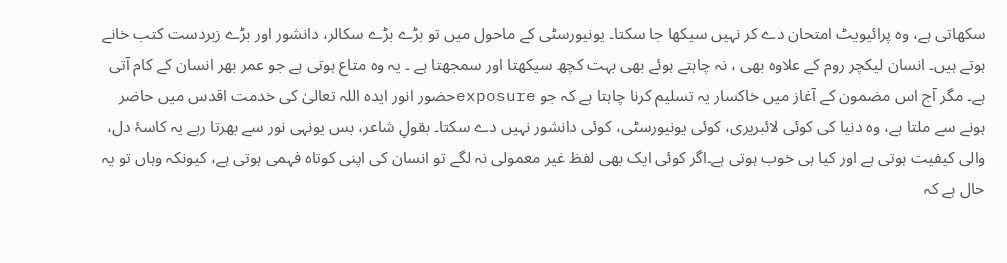سکھاتی ہے، وہ پرائیویٹ امتحان دے کر نہیں سیکھا جا سکتا۔ یونیورسٹی کے ماحول میں تو بڑے بڑے سکالر، دانشور اور بڑے زبردست کتب خانے ہوتے ہیں۔ انسان لیکچر روم کے علاوہ بھی ، نہ چاہتے ہوئے بھی بہت کچھ سیکھتا اور سمجھتا ہے ۔ یہ وہ متاع ہوتی ہے جو عمر بھر انسان کے کام آتی ہے۔ مگر آج اس مضمون کے آغاز میں خاکسار یہ تسلیم کرنا چاہتا ہے کہ جو exposureحضور انور ایدہ اللہ تعالیٰ کی خدمت اقدس میں حاضر ہونے سے ملتا ہے، وہ دنیا کی کوئی لائبریری، کوئی یونیورسٹی، کوئی دانشور نہیں دے سکتا۔ بقولِ شاعر، بس یونہی نور سے بھرتا رہے یہ کاسۂ دل، والی کیفیت ہوتی ہے اور کیا ہی خوب ہوتی ہے۔اگر کوئی ایک بھی لفظ غیر معمولی نہ لگے تو انسان کی اپنی کوتاہ فہمی ہوتی ہے، کیونکہ وہاں تو یہ حال ہے کہ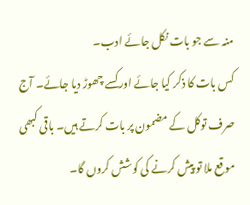منہ سے جو بات نکل جائے ادب۔
کس بات کا ذکر کیا جائے اور کسے چھوڑ دیا جائے۔ آج صرف توکل کے مضمون پر بات کرتے ہیں۔ باقی کبھی موقع ملا تو پیش کرنے کی کوشش کروں گا۔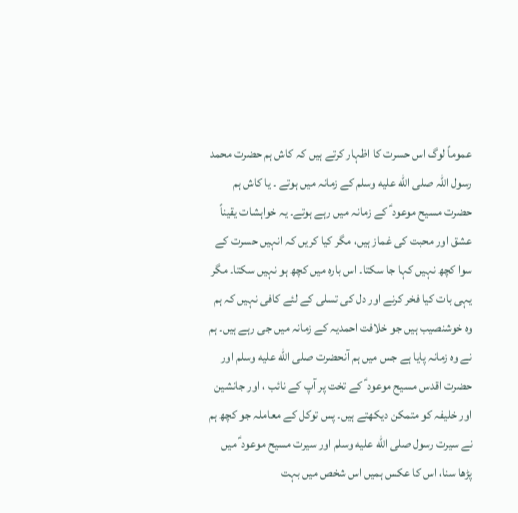عموماً لوگ اس حسرت کا اظہار کرتے ہیں کہ کاش ہم حضرت محمد رسول اللہ صلى الله عليه وسلم کے زمانہ میں ہوتے ۔ یا کاش ہم حضرت مسیح موعود ؑ کے زمانہ میں رہے ہوتے۔ یہ خواہشات یقیناً عشق اور محبت کی غماز ہیں، مگر کیا کریں کہ انہیں حسرت کے سوا کچھ نہیں کہا جا سکتا۔ اس بارہ میں کچھ ہو نہیں سکتا۔ مگر یہی بات کیا فخر کرنے اور دل کی تسلی کے لئے کافی نہیں کہ ہم وہ خوشنصیب ہیں جو خلافت احمدیہ کے زمانہ میں جی رہے ہیں۔ ہم نے وہ زمانہ پایا ہے جس میں ہم آنحضرت صلى الله عليه وسلم اور حضرت اقدس مسیح موعود ؑ کے تخت پر آپ کے نائب ، اور جانشین اور خلیفہ کو متمکن دیکھتے ہیں۔ پس توکل کے معاملہ جو کچھ ہم نے سیرت رسول صلى الله عليه وسلم اور سیرت مسیح موعود ؑ میں پڑھا سنا، اس کا عکس ہمیں اس شخص میں بہت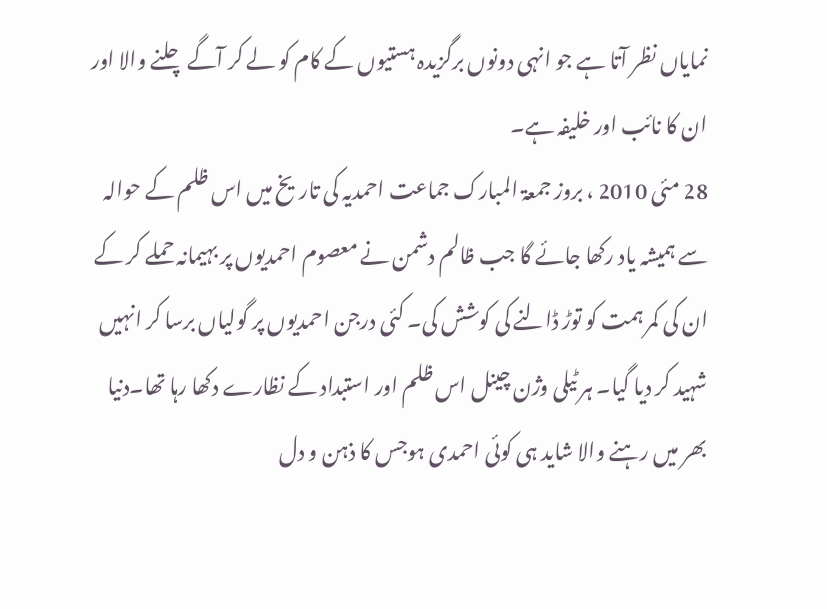نمایاں نظر آتا ہے جو انہی دونوں برگزیدہ ہستیوں کے کام کو لے کر آگے چلنے والا اور ان کا نائب اور خلیفہ ہے۔
28 مئی 2010 ، بروز جمعۃ المبارک جماعت احمدیہ کی تاریخ میں اس ظلم کے حوالہ سے ہمیشہ یاد رکھا جائے گا جب ظالم دشمن نے معصوم احمدیوں پر بہیمانہ حملے کر کے ان کی کمر ہمت کو توڑ ڈالنے کی کوشش کی۔ کئی درجن احمدیوں پر گولیاں برسا کر انہیں شہید کر دیا گیا۔ ہر ٹیلی وژن چینل اس ظلم اور استبداد کے نظارے دکھا رہا تھا۔دنیا بھر میں رہنے والا شاید ہی کوئی احمدی ہوجس کا ذہن و دل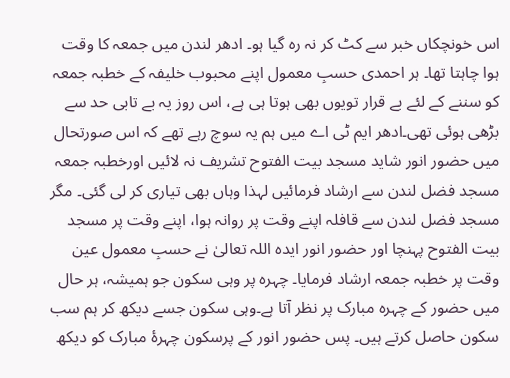اس خونچکاں خبر سے کٹ کر نہ رہ گیا ہو۔ ادھر لندن میں جمعہ کا وقت ہوا چاہتا تھا۔ ہر احمدی حسبِ معمول اپنے محبوب خلیفہ کے خطبہ جمعہ کو سننے کے لئے بے قرار تویوں بھی ہوتا ہی ہے، اس روز یہ بے تابی حد سے بڑھی ہوئی تھی۔ادھر ایم ٹی اے میں ہم یہ سوچ رہے تھے کہ اس صورتحال میں حضور انور شاید مسجد بیت الفتوح تشریف نہ لائیں اورخطبہ جمعہ مسجد فضل لندن سے ارشاد فرمائیں لہذا وہاں بھی تیاری کر لی گئی۔ مگر مسجد فضل لندن سے قافلہ اپنے وقت پر روانہ ہوا، اپنے وقت پر مسجد بیت الفتوح پہنچا اور حضور انور ایدہ اللہ تعالیٰ نے حسبِ معمول عین وقت پر خطبہ جمعہ ارشاد فرمایا۔ چہرہ پر وہی سکون جو ہمیشہ، ہر حال میں حضور کے چہرہ مبارک پر نظر آتا ہے۔وہی سکون جسے دیکھ کر ہم سب سکون حاصل کرتے ہیں۔ پس حضور انور کے پرسکون چہرۂ مبارک کو دیکھ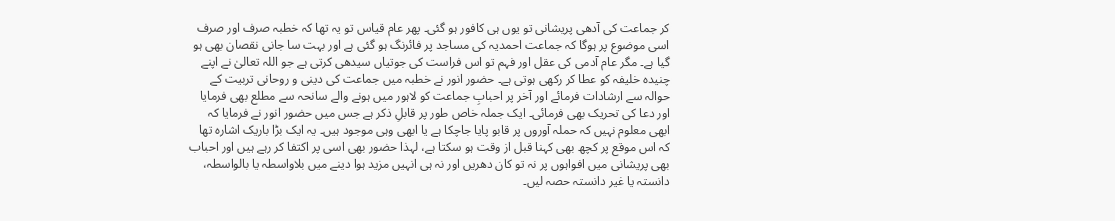کر جماعت کی آدھی پریشانی تو یوں ہی کافور ہو گئی۔ پھر عام قیاس تو یہ تھا کہ خطبہ صرف اور صرف اسی موضوع پر ہوگا کہ جماعت احمدیہ کی مساجد پر فائرنگ ہو گئی ہے اور بہت سا جانی نقصان بھی ہو گیا ہے۔ مگر عام آدمی کی عقل اور فہم تو اس فراست کی جوتیاں سیدھی کرتی ہے جو اللہ تعالیٰ نے اپنے چنیدہ خلیفہ کو عطا کر رکھی ہوتی ہے۔ حضور انور نے خطبہ میں جماعت کی دینی و روحانی تربیت کے حوالہ سے ارشادات فرمائے اور آخر پر احبابِ جماعت کو لاہور میں ہونے والے سانحہ سے مطلع بھی فرمایا اور دعا کی تحریک بھی فرمائی۔ ایک جملہ خاص طور پر قابلِ ذکر ہے جس میں حضور انور نے فرمایا کہ ابھی معلوم نہیں کہ حملہ آوروں پر قابو پایا جاچکا ہے یا ابھی وہی موجود ہیں۔ یہ ایک بڑا باریک اشارہ تھا کہ اس موقع پر کچھ بھی کہنا قبل از وقت ہو سکتا ہے، لہذا حضور بھی اسی پر اکتفا کر رہے ہیں اور احباب بھی پریشانی میں افواہوں پر نہ تو کان دھریں اور نہ ہی انہیں مزید ہوا دینے میں بلاواسطہ یا بالواسطہ، دانستہ یا غیر دانستہ حصہ لیں۔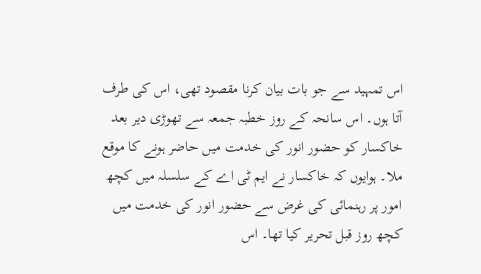اس تمہید سے جو بات بیان کرنا مقصود تھی، اس کی طرف آتا ہوں۔ اس سانحہ کے روز خطبہ جمعہ سے تھوڑی دیر بعد خاکسار کو حضور انور کی خدمت میں حاضر ہونے کا موقع ملا۔ ہوایوں کہ خاکسار نے ایم ٹی اے کے سلسلہ میں کچھ امور پر رہنمائی کی غرض سے حضور انور کی خدمت میں کچھ روز قبل تحریر کیا تھا۔ اس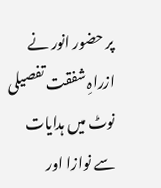پر حضور انور نے ازراہِ شفقت تفصیلی نوٹ میں ہدایات سے نوازا اور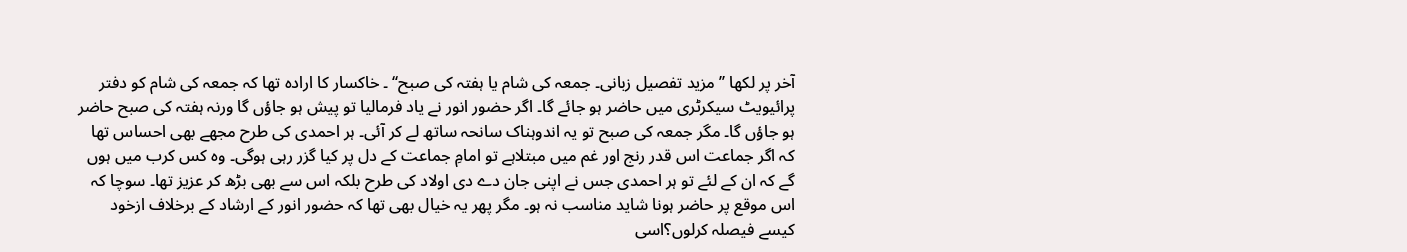آخر پر لکھا ’’مزید تفصیل زبانی۔ جمعہ کی شام یا ہفتہ کی صبح‘‘ ۔ خاکسار کا ارادہ تھا کہ جمعہ کی شام کو دفتر پرائیویٹ سیکرٹری میں حاضر ہو جائے گا۔ اگر حضور انور نے یاد فرمالیا تو پیش ہو جاؤں گا ورنہ ہفتہ کی صبح حاضر ہو جاؤں گا۔ مگر جمعہ کی صبح تو یہ اندوہناک سانحہ ساتھ لے کر آئی۔ ہر احمدی کی طرح مجھے بھی احساس تھا کہ اگر جماعت اس قدر رنج اور غم میں مبتلاہے تو امامِ جماعت کے دل پر کیا گزر رہی ہوگی۔ وہ کس کرب میں ہوں گے کہ ان کے لئے تو ہر احمدی جس نے اپنی جان دے دی اولاد کی طرح بلکہ اس سے بھی بڑھ کر عزیز تھا۔ سوچا کہ اس موقع پر حاضر ہونا شاید مناسب نہ ہو۔ مگر پھر یہ خیال بھی تھا کہ حضور انور کے ارشاد کے برخلاف ازخود کیسے فیصلہ کرلوں؟اسی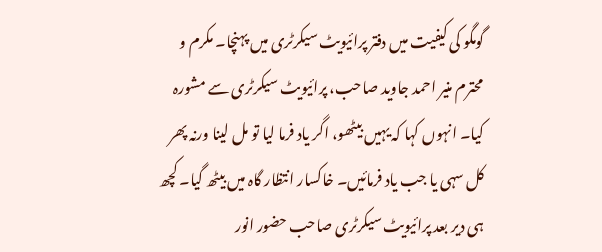گومگو کی کیفیت میں دفتر پرائیویٹ سیکرٹری میں پہنچا۔ مکرم و محترم منیر احمد جاوید صاحب، پرائیویٹ سیکرٹری سے مشورہ کیا۔ انہوں کہا کہ یہیں بیٹھو، اگر یاد فرما لیا تو مل لینا ورنہ پھر کل سہی یا جب یاد فرمائیں۔ خاکسار انتظار گاہ میں بیٹھ گیا۔ کچھ ہی دیر بعد پرائیویٹ سیکرٹری صاحب حضور انور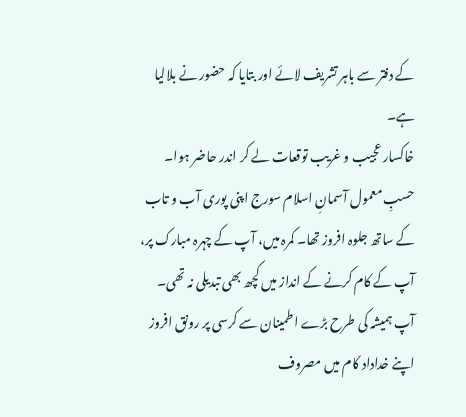کے دفتر سے باہر تشریف لائے اور بتایا کہ حضور نے بلالیا ہے۔
خاکسار عجیب و غریب توقعات لے کر اندر حاضر ہوا۔ حسبِ معمول آسمانِ اسلام سورج اپنی پوری آب و تاب کے ساتھ جلوہ افروز تھا۔ کمرہ میں، آپ کے چہرہ مبارک پر، آپ کے کام کرنے کے انداز میں کچھ بھی تبدیلی نہ تھی۔ آپ ہمیشہ کی طرح بڑے اطمینان سے کرسی پر رونق افروز اپنے خداداد کام میں مصروف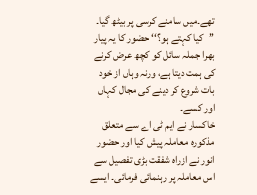تھے۔میں سامنے کرسی پر بیٹھ گیا۔ ’’کیا کہتے ہو؟‘‘ حضور کا یہ پیار بھرا جملہ سائل کو کچھ عرض کرنے کی ہمت دیتا ہے، ورنہ وہاں از خود بات شروع کر دینے کی مجال کہاں اور کسے۔
خاکسار نے ایم ٹی اے سے متعلق مذکورہ معاملہ پیش کیا اور حضور انور نے ازراہ شفقت بڑی تفصیل سے اس معاملہ پر رہنمائی فرمائی۔ ایسے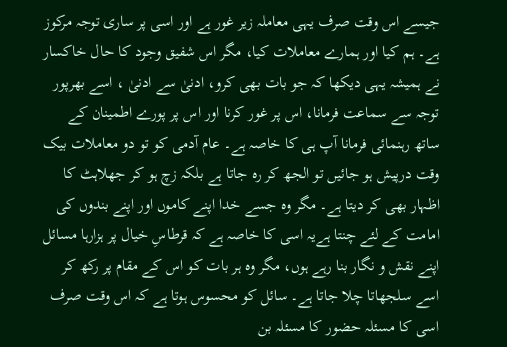جیسے اس وقت صرف یہی معاملہ زیر غور ہے اور اسی پر ساری توجہ مرکوز ہے۔ ہم کیا اور ہمارے معاملات کیا، مگر اس شفیق وجود کا حال خاکسار نے ہمیشہ یہی دیکھا کہ جو بات بھی کرو، ادنیٰ سے ادنیٰ ، اسے بھرپور توجہ سے سماعت فرمانا، اس پر غور کرنا اور اس پر پورے اطمینان کے ساتھ رہنمائی فرمانا آپ ہی کا خاصہ ہے۔ عام آدمی کو تو دو معاملات بیک وقت درپیش ہو جائیں تو الجھ کر رہ جاتا ہے بلکہ زچ ہو کر جھلاہٹ کا اظہار بھی کر دیتا ہے۔ مگر وہ جسے خدا اپنے کاموں اور اپنے بندوں کی امامت کے لئے چنتا ہےیہ اسی کا خاصہ ہے کہ قرطاسِ خیال پر ہزارہا مسائل اپنے نقش و نگار بنا رہے ہوں، مگر وہ ہر بات کو اس کے مقام پر رکھ کر اسے سلجھاتا چلا جاتا ہے۔ سائل کو محسوس ہوتا ہے کہ اس وقت صرف اسی کا مسئلہ حضور کا مسئلہ بن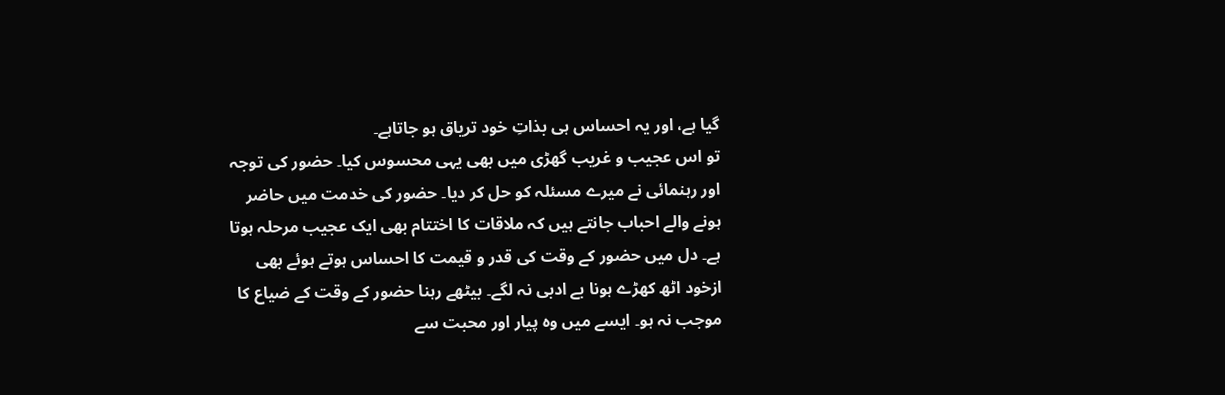گیا ہے، اور یہ احساس ہی بذاتِ خود تریاق ہو جاتاہے۔
تو اس عجیب و غریب گھڑی میں بھی یہی محسوس کیا۔ حضور کی توجہ اور رہنمائی نے میرے مسئلہ کو حل کر دیا۔ حضور کی خدمت میں حاضر ہونے والے احباب جانتے ہیں کہ ملاقات کا اختتام بھی ایک عجیب مرحلہ ہوتا ہے۔ دل میں حضور کے وقت کی قدر و قیمت کا احساس ہوتے ہوئے بھی ازخود اٹھ کھڑے ہونا بے ادبی نہ لگے۔ بیٹھے رہنا حضور کے وقت کے ضیاع کا موجب نہ ہو۔ ایسے میں وہ پیار اور محبت سے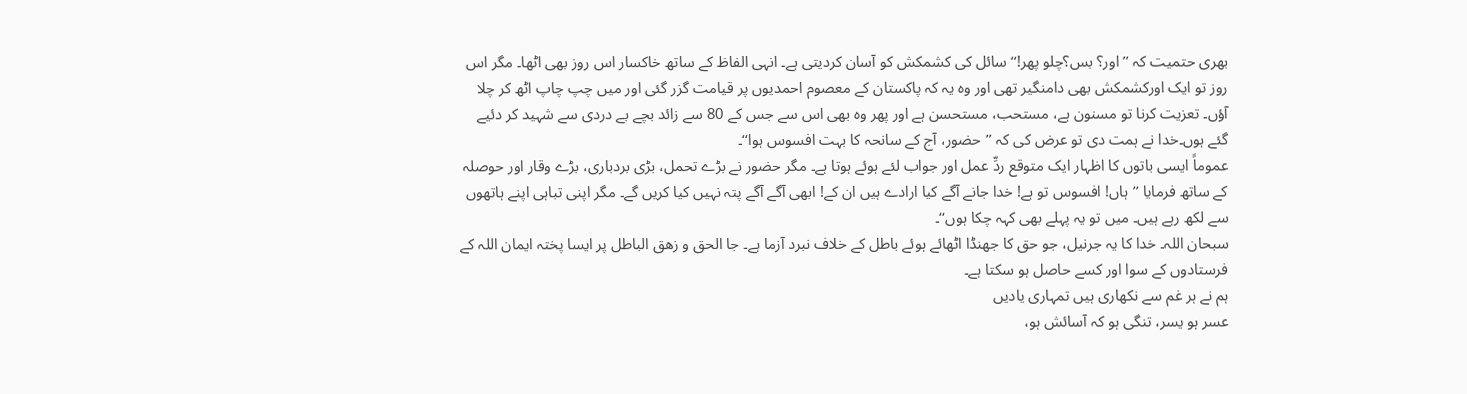بھری حتمیت کہ ’’اور؟ بس؟چلو پھر!‘‘ سائل کی کشمکش کو آسان کردیتی ہے۔ انہی الفاظ کے ساتھ خاکسار اس روز بھی اٹھا۔ مگر اس روز تو ایک اورکشمکش بھی دامنگیر تھی اور وہ یہ کہ پاکستان کے معصوم احمدیوں پر قیامت گزر گئی اور میں چپ چاپ اٹھ کر چلا آؤں۔ تعزیت کرنا تو مسنون ہے، مستحب، مستحسن ہے اور پھر وہ بھی اس سے جس کے 80 سے زائد بچے بے دردی سے شہید کر دئیے گئے ہوں۔خدا نے ہمت دی تو عرض کی کہ ’’حضور، آج کے سانحہ کا بہت افسوس ہوا‘‘۔
عموماً ایسی باتوں کا اظہار ایک متوقع ردِّ عمل اور جواب لئے ہوئے ہوتا ہے۔ مگر حضور نے بڑے تحمل، بڑی بردباری، بڑے وقار اور حوصلہ کے ساتھ فرمایا ’’ہاں! افسوس تو ہے! خدا جانے آگے کیا ارادے ہیں ان کے! ابھی آگے آگے پتہ نہیں کیا کریں گے۔ مگر اپنی تباہی اپنے ہاتھوں سے لکھ رہے ہیں۔ میں تو یہ پہلے بھی کہہ چکا ہوں‘‘۔
سبحان اللہ۔ خدا کا یہ جرنیل، جو حق کا جھنڈا اٹھائے ہوئے باطل کے خلاف نبرد آزما ہے۔ جا الحق و زھق الباطل پر ایسا پختہ ایمان اللہ کے فرستادوں کے سوا اور کسے حاصل ہو سکتا ہے۔
ہم نے ہر غم سے نکھاری ہیں تمہاری یادیں
عسر ہو یسر، تنگی ہو کہ آسائش ہو،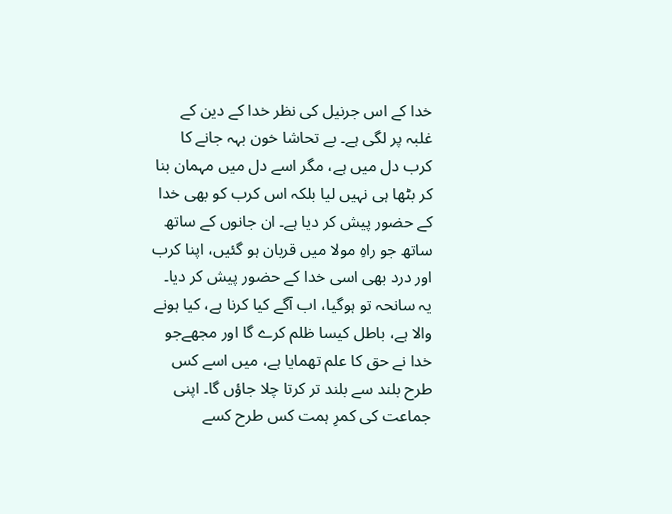خدا کے اس جرنیل کی نظر خدا کے دین کے غلبہ پر لگی ہے۔ بے تحاشا خون بہہ جانے کا کرب دل میں ہے، مگر اسے دل میں مہمان بنا کر بٹھا ہی نہیں لیا بلکہ اس کرب کو بھی خدا کے حضور پیش کر دیا ہے۔ ان جانوں کے ساتھ ساتھ جو راہِ مولا میں قربان ہو گئیں، اپنا کرب اور درد بھی اسی خدا کے حضور پیش کر دیا۔ یہ سانحہ تو ہوگیا، اب آگے کیا کرنا ہے، کیا ہونے والا ہے، باطل کیسا ظلم کرے گا اور مجھےجو خدا نے حق کا علم تھمایا ہے، میں اسے کس طرح بلند سے بلند تر کرتا چلا جاؤں گا۔ اپنی جماعت کی کمرِ ہمت کس طرح کسے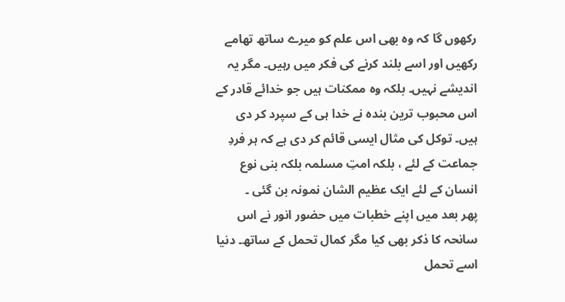رکھوں گا کہ وہ بھی اس علم کو میرے ساتھ تھامے رکھیں اور اسے بلند کرنے کی فکر میں رہیں۔ مگر یہ اندیشے نہیں۔ بلکہ وہ ممکنات ہیں جو خدائے قادر کے اس محبوب ترین بندہ نے خدا ہی کے سپرد کر دی ہیں۔ توکل کی مثال ایسی قائم کر دی ہے کہ ہر فردِ جماعت کے لئے ، بلکہ امتِ مسلمہ بلکہ بنی نوع انسان کے لئے ایک عظیم الشان نمونہ بن گئی ۔
پھر بعد میں اپنے خطبات میں حضور انور نے اس سانحہ کا ذکر بھی کیا مگر کمال تحمل کے ساتھ۔ دنیا اسے تحمل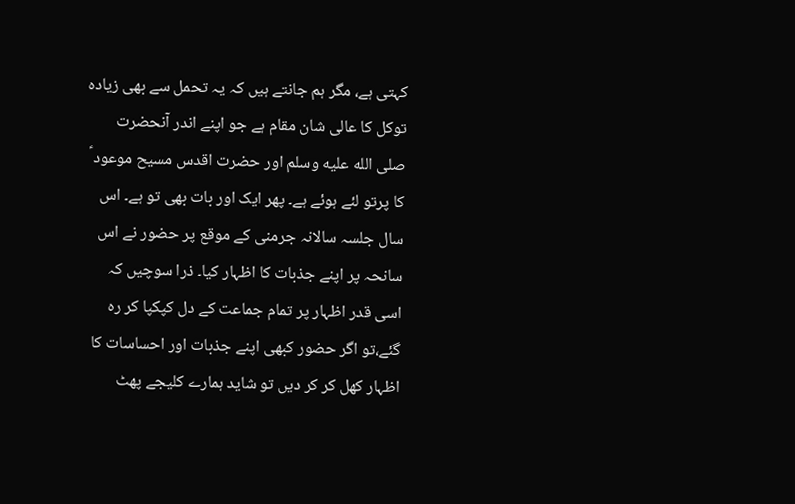کہتی ہے، مگر ہم جانتے ہیں کہ یہ تحمل سے بھی زیادہ توکل کا عالی شان مقام ہے جو اپنے اندر آنحضرت صلى الله عليه وسلم اور حضرت اقدس مسیح موعود ؑ کا پرتو لئے ہوئے ہے۔ پھر ایک اور بات بھی تو ہے۔ اس سال جلسہ سالانہ جرمنی کے موقع پر حضور نے اس سانحہ پر اپنے جذبات کا اظہار کیا۔ ذرا سوچیں کہ اسی قدر اظہار پر تمام جماعت کے دل کپکپا کر رہ گئے،تو اگر حضور کبھی اپنے جذبات اور احساسات کا اظہار کھل کر کر دیں تو شاید ہمارے کلیجے پھٹ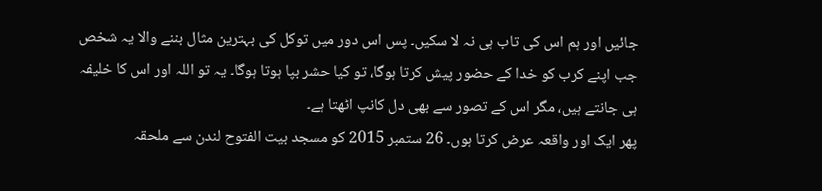جائیں اور ہم اس کی تاب ہی نہ لا سکیں۔ پس اس دور میں توکل کی بہترین مثال بننے والا یہ شخص جب اپنے کرب کو خدا کے حضور پیش کرتا ہوگا، تو کیا حشر بپا ہوتا ہوگا۔ یہ تو اللہ اور اس کا خلیفہ ہی جانتے ہیں، مگر اس کے تصور سے بھی دل کانپ اٹھتا ہے۔
پھر ایک اور واقعہ عرض کرتا ہوں۔ 26 ستمبر 2015 کو مسجد بیت الفتوح لندن سے ملحقہ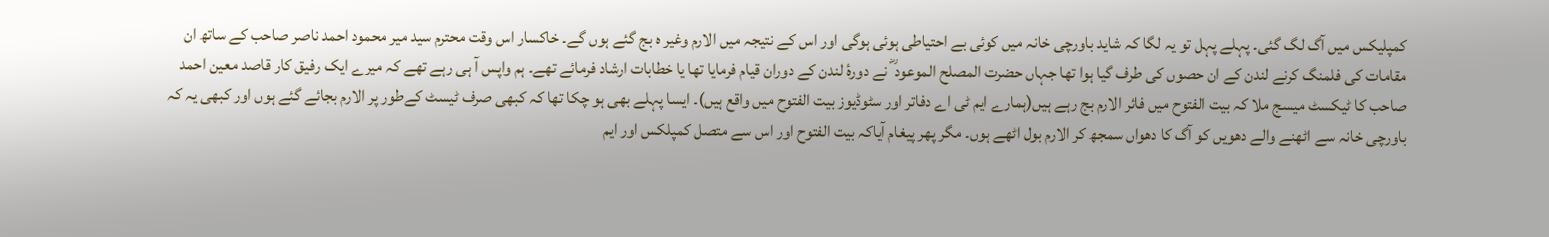کمپلیکس میں آگ لگ گئی۔ پہلے پہل تو یہ لگا کہ شاید باورچی خانہ میں کوئی بے احتیاطی ہوئی ہوگی اور اس کے نتیجہ میں الارم وغیر ہ بج گئے ہوں گے۔ خاکسار اس وقت محترم سید میر محمود احمد ناصر صاحب کے ساتھ ان مقامات کی فلمنگ کرنے لندن کے ان حصوں کی طرف گیا ہوا تھا جہاں حضرت المصلح الموعود ؓ نے دورۂ لندن کے دوران قیام فرمایا تھا یا خطابات ارشاد فرمائے تھے۔ ہم واپس آ ہی رہے تھے کہ میرے ایک رفیق کار قاصد معین احمد صاحب کا ٹیکسٹ میسج ملا کہ بیت الفتوح میں فائر الارم بج رہے ہیں(ہمارے ایم ٹی اے دفاتر اور سٹوڈیوز بیت الفتوح میں واقع ہیں)۔ ایسا پہلے بھی ہو چکا تھا کہ کبھی صرف ٹیسٹ کےطور پر الارم بجائے گئے ہوں اور کبھی یہ کہ باورچی خانہ سے اٹھنے والے دھویں کو آگ کا دھواں سمجھ کر الارم بول اٹھے ہوں۔ مگر پھر پیغام آیاکہ بیت الفتوح اور اس سے متصل کمپلکس اور ایم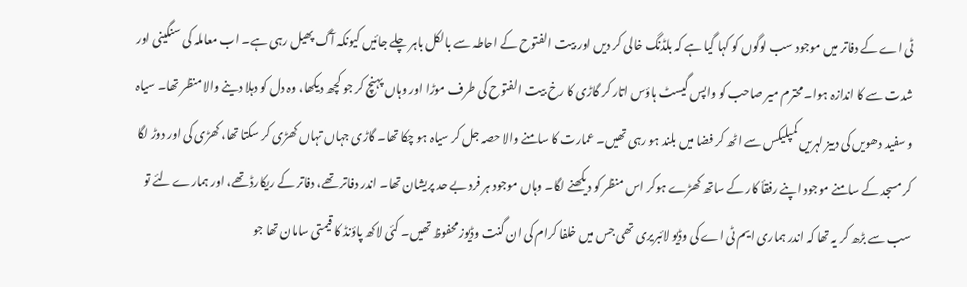ٹی اے کے دفاتر میں موجود سب لوگوں کو کہا گیا ہے کہ بلڈنگ خالی کر دیں اور بیت الفتوح کے احاطہ سے بالکل باہر چلے جائیں کیونکہ آگ پھیل رہی ہے۔ اب معاملہ کی سنگینی اور شدت سے کا اندازہ ہوا۔ محترم میر صاحب کو واپس گیسٹ ہاؤس اتار کر گاڑی کا رخ بیت الفتوح کی طرف موڑا اور وہاں پہنچ کر جو کچھ دیکھا، وہ دل کو دہلا دینے والا منظر تھا۔ سیاہ و سفید دھویں کی دبیز لہریں کمپلیکس سے اٹھ کر فضا میں بلند ہو رہی تھیں۔ عمارت کا سامنے والا حصہ جل کر سیاہ ہو چکا تھا۔ گاڑی جہاں تہاں کھڑی کر سکتا تھا، کھڑی کی اور دوڑ لگا کر مسجد کے سامنے موجود اپنے رفقأ کار کے ساتھ کھڑے ہوکر اس منظر کو دیکھنے لگا۔ وہاں موجود ہر فرد بے حد پریشان تھا۔ اندر دفاتر تھے، دفاتر کے ریکارڈ تھے، اور ہمارے لئے تو سب سے بڑھ کر یہ تھا کہ اندر ہماری ایم ٹی اے کی وڈیو لائبریری تھی جس میں خلفا کرام کی ان گنت وڈیوز محفوظ تھیں۔ کئی لاکھ پاؤنڈ کا قیمتی سامان تھا جو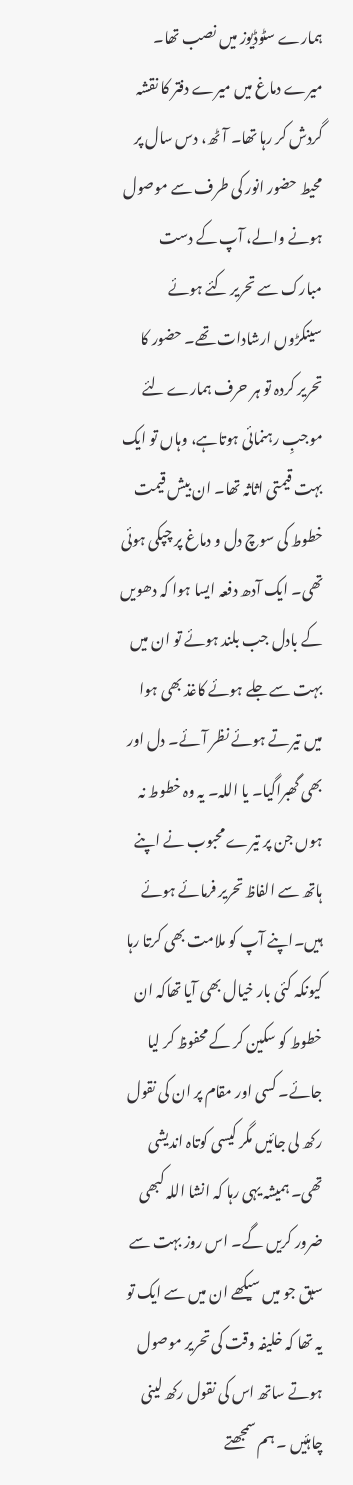ہمارے سٹوڈیوز میں نصب تھا۔ میرے دماغ میں میرے دفتر کا نقشہ گردش کر رہا تھا۔ آٹھ، دس سال پر محیط حضور انور کی طرف سے موصول ہونے والے، آپ کے دست مبارک سے تحریر کئے ہوئے سینکڑوں ارشادات تھے۔ حضور کا تحریر کردہ تو ہر حرف ہمارے لئے موجبِ رہنمائی ہوتاہے، وہاں تو ایک بہت قیمتی اثاثہ تھا۔ ان بیش قیمت خطوط کی سوچ دل و دماغ پر چپکی ہوئی تھی۔ ایک آدھ دفعہ ایسا ہوا کہ دھویں کے بادل جب بلند ہوئے تو ان میں بہت سے جلے ہوئے کاغذ بھی ہوا میں تیرتے ہوئے نظر آئے۔ دل اور بھی گھبراگیا۔ یا اللہ۔ یہ وہ خطوط نہ ہوں جن پر تیرے محبوب نے اپنے ہاتھ سے الفاظ تحریر فرمائے ہوئے ہیں۔اپنے آپ کو ملامت بھی کرتا رہا کیونکہ کئی بار خیال بھی آیا تھاکہ ان خطوط کو سکین کر کے محفوظ کر لیا جائے۔ کسی اور مقام پر ان کی نقول رکھ لی جائیں مگر کیسی کوتاہ اندیشی تھی۔ ہمیشہ یہی رہا کہ انشا اللہ کبھی ضرور کریں گے۔ اس روز بہت سے سبق جو میں سیکھے ان میں سے ایک تو یہ تھا کہ خلیفہ وقت کی تحریر موصول ہوتے ساتھ اس کی نقول رکھ لینی چاہئیں ۔ ہم سمجھتے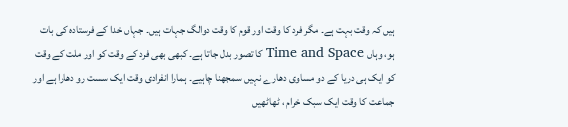ہیں کہ وقت بہت ہے۔ مگر فرد کا وقت اور قوم کا وقت دوالگ جہات ہیں۔ جہاں خدا کے فرستادہ کی بات ہو، وہاں Time and Space کا تصور بدل جاتا ہے۔ کبھی بھی فرد کے وقت کو اور ملت کے وقت کو ایک ہی دریا کے دو مساوی دھارے نہیں سمجھنا چاہیے۔ ہمارا انفرادی وقت ایک سست رو دھارا ہے اور جماعت کا وقت ایک سبک خرام ، ٹھاٹھیں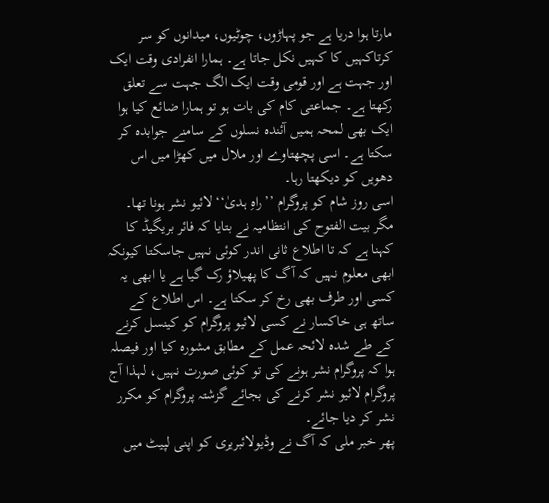مارتا ہوا دریا ہے جو پہاڑوں، چوٹیوں، میدانوں کو سر کرتاکہیں کا کہیں نکل جاتا ہے۔ ہمارا انفرادی وقت ایک اور جہت ہے اور قومی وقت ایک الگ جہت سے تعلق رکھتا ہے۔ جماعتی کام کی بات ہو تو ہمارا ضائع کیا ہوا ایک بھی لمحہ ہمیں آئندہ نسلوں کے سامنے جوابدہ کر سکتا ہے۔ اسی پچھتاوے اور ملال میں کھڑا میں اس دھویں کو دیکھتا رہا۔
اسی روز شام کو پروگرام ’’راہِ ہدیٰ‘‘ لائیو نشر ہونا تھا۔ مگر بیت الفتوح کی انتظامیہ نے بتایا کہ فائر بریگیڈ کا کہنا ہے کہ تا اطلاع ثانی اندر کوئی نہیں جاسکتا کیونکہ ابھی معلوم نہیں کہ آگ کا پھیلاؤ رک گیا ہے یا ابھی یہ کسی اور طرف بھی رخ کر سکتا ہے۔ اس اطلاع کے ساتھ ہی خاکسار نے کسی لائیو پروگرام کو کینسل کرنے کے طے شدہ لائحہ عمل کے مطابق مشورہ کیا اور فیصلہ ہوا کہ پروگرام نشر ہونے کی تو کوئی صورت نہیں، لہذا آج پروگرام لائیو نشر کرنے کی بجائے گزشتہ پروگرام کو مکرر نشر کر دیا جائے۔
پھر خبر ملی کہ آگ نے وڈیولائبریری کو اپنی لپیٹ میں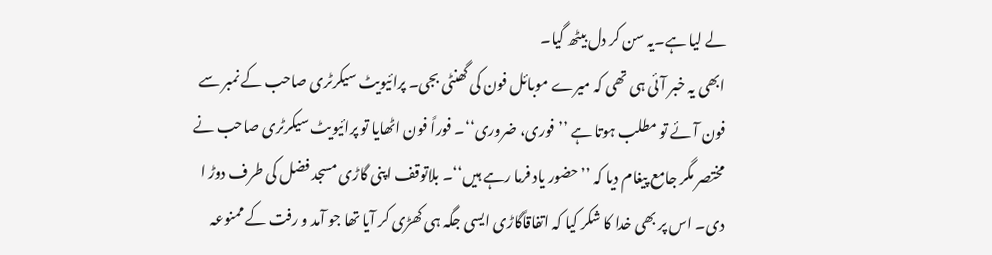لے لیا ہے۔یہ سن کر دل بیٹھ گیا۔
ابھی یہ خبر آئی ہی تھی کہ میرے موبائل فون کی گھنٹی بجی۔ پرائیویٹ سیکرٹری صاحب کے نمبر سے فون آئے تو مطلب ہوتا ہے ’’فوری، ضروری‘‘۔ فوراً فون اٹھایا تو پرائیویٹ سیکرٹری صاحب نے مختصر مگر جامع پیغام دیا کہ ’’حضور یاد فرما رہے ہیں‘‘۔ بلاتوقف اپنی گاڑی مسجد فضل کی طرف دوڑ ا دی۔ اس پر بھی خدا کا شکر کیا کہ اتفاقاًگاڑی ایسی جگہ ہی کھڑی کر آیا تھا جو آمد و رفت کے ممنوعہ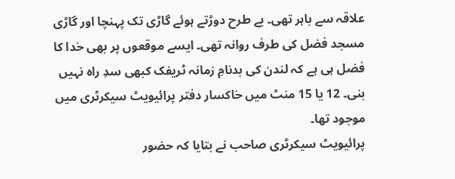علاقہ سے باہر تھی۔ بے طرح دوڑتے ہوئے گاڑی تک پہنچا اور گاڑی مسجد فضل کی طرف روانہ تھی۔ ایسے موقعوں پر بھی خدا کا فضل ہی ہے کہ لندن کی بدنامِ زمانہ ٹریفک کبھی سدِ راہ نہیں بنی۔ 12 یا 15 منٹ میں خاکسار دفتر پرائیویٹ سیکرٹری میں موجود تھا۔
پرائیویٹ سیکرٹری صاحب نے بتایا کہ حضور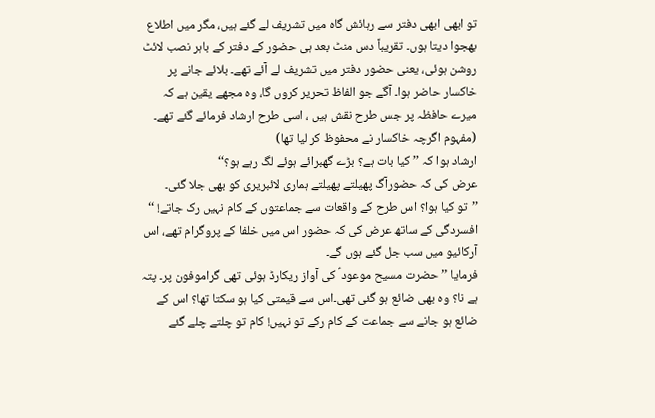تو ابھی ابھی دفتر سے رہائش گاہ میں تشریف لے گئے ہیں، مگر میں اطلاع بھجوا دیتا ہوں۔ تقریباً دس منٹ بعد ہی حضور کے دفتر کے باہر نصب لائٹ روشن ہوئی، یعنی حضور دفتر میں تشریف لے آئے تھے۔ بلائے جانے پر خاکسار حاضر ہوا۔ آگے جو الفاظ تحریر کروں گا، وہ مجھے یقین ہے کہ میرے حافظہ پر جس طرح نقش ہیں ، اسی طرح ارشاد فرمائے گئے تھے۔ (مفہوم اگرچہ خاکسار نے محفوظ کر لیا تھا)
ارشاد ہوا کہ ’’کیا بات ہے؟ بڑے گھبرائے ہوئے لگ رہے ہو؟‘‘
عرض کی کہ حضورآگ پھیلتے پھیلتے ہماری لائبریری کو بھی جلا گئی۔
’’تو کیا ہوا؟ اس طرح کے واقعات سے جماعتوں کے کام نہیں رک جاتے! ‘‘
افسردگی کے ساتھ عرض کی کہ حضور اس میں خلفا کے پروگرام تھے، اس آرکائیو میں سب جل گئے ہوں گے۔
فرمایا ’’حضرت مسیح موعود ؑ کی آواز ریکارڈ ہوئی تھی گراموفون پر۔ پتہ ہے نا؟ وہ بھی ضائع ہو گئی تھی۔اس سے قیمتی کیا ہو سکتا تھا؟ اس کے ضائع ہو جانے سے جماعت کے کام رکے تو نہیں! کام تو چلتے چلے گئے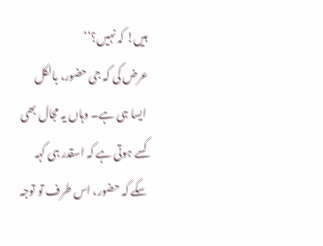ہیں! کہ نہیں؟‘‘
عرض کی کہ جی حضور، بالکل ایسا ہی ہے۔ وہاں یہ مجال بھی کسے ہوتی ہے کہ اسقدر ہی کہہ سکے کہ حضور، اس طرف تو توجہ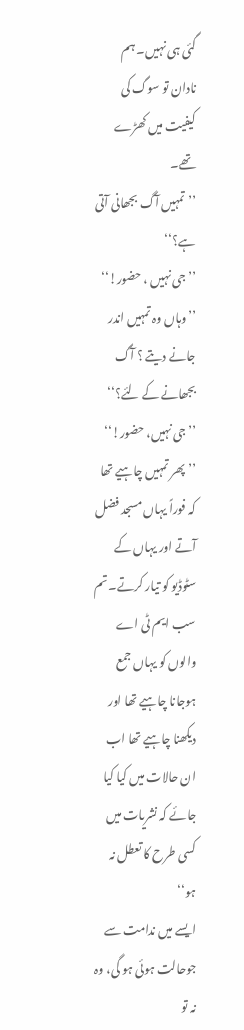گئی ہی نہیں۔ ہم نادان تو سوگ کی کیفیت میں کھڑے تھے۔
’’تمہیں آگ بجھانی آتی ہے؟‘‘
’’جی نہیں ، حضور!‘‘
’’وہاں وہ تمہیں اندر جانے دیتے ؟ آگ بجھانے کے لئے؟‘‘
’’جی نہیں، حضور!‘‘
’’پھر تمہیں چاہیے تھا کہ فوراً یہاں مسجد فضل آتے اور یہاں کے سٹوڈیو کو تیار کرتے۔ تم سب ایم ٹی اے والوں کو یہاں جمع ہوجانا چاہیے تھا اور دیکھنا چاہیے تھا اب ان حالات میں کیا کیا جائے کہ نشریات میں کسی طرح کا تعطل نہ ہو‘‘
ایسے میں ندامت سے جوحالت ہوئی ہو گی، وہ نہ تو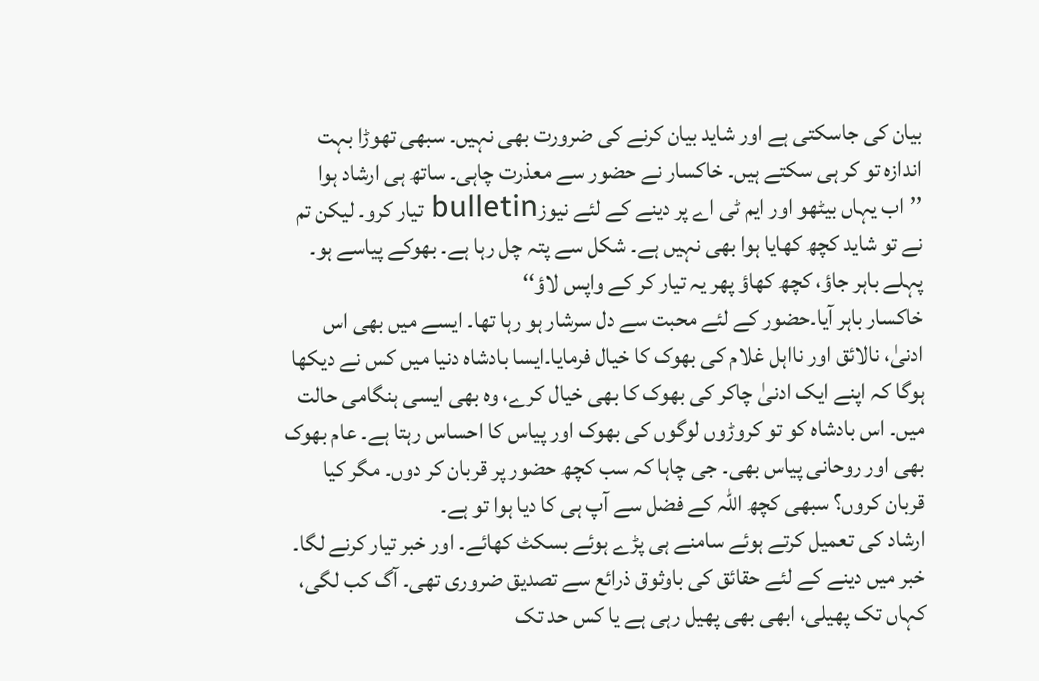بیان کی جاسکتی ہے اور شاید بیان کرنے کی ضرورت بھی نہیں۔ سبھی تھوڑا بہت اندازہ تو کر ہی سکتے ہیں۔ خاکسار نے حضور سے معذرت چاہی۔ ساتھ ہی ارشاد ہوا
’’اب یہاں بیٹھو اور ایم ٹی اے پر دینے کے لئے نیوزbulletin تیار کرو۔ لیکن تم نے تو شاید کچھ کھایا ہوا بھی نہیں ہے۔ شکل سے پتہ چل رہا ہے۔ بھوکے پیاسے ہو۔ پہلے باہر جاؤ، کچھ کھاؤ پھر یہ تیار کر کے واپس لاؤ‘‘
خاکسار باہر آیا۔حضور کے لئے محبت سے دل سرشار ہو رہا تھا۔ ایسے میں بھی اس ادنیٰ، نالائق اور نااہل غلام کی بھوک کا خیال فرمایا۔ایسا بادشاہ دنیا میں کس نے دیکھا ہوگا کہ اپنے ایک ادنیٰ چاکر کی بھوک کا بھی خیال کرے، وہ بھی ایسی ہنگامی حالت میں۔ اس بادشاہ کو تو کروڑوں لوگوں کی بھوک اور پیاس کا احساس رہتا ہے۔ عام بھوک بھی اور روحانی پیاس بھی۔ جی چاہا کہ سب کچھ حضور پر قربان کر دوں۔ مگر کیا قربان کروں؟ سبھی کچھ اللہ کے فضل سے آپ ہی کا دیا ہوا تو ہے۔
ارشاد کی تعمیل کرتے ہوئے سامنے ہی پڑے ہوئے بسکٹ کھائے۔ اور خبر تیار کرنے لگا۔ خبر میں دینے کے لئے حقائق کی باوثوق ذرائع سے تصدیق ضروری تھی۔ آگ کب لگی، کہاں تک پھیلی، ابھی بھی پھیل رہی ہے یا کس حد تک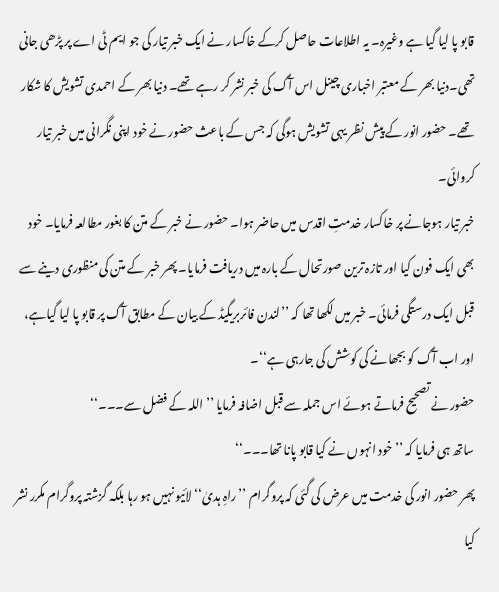قابو پا لیا گیا ہے وغیرہ۔ یہ اطلاعات حاصل کرکے خاکسار نے ایک خبر تیار کی جو ایم ٹی اے پر پڑھی جانی تھی۔دنیا بھر کے معتبر اخباری چینل اس آگ کی خبر نشر کر رہے تھے۔ دنیا بھر کے احمدی تشویش کا شکار تھے۔ حضور انور کے پیش نظر یہی تشویش ہوگی کہ جس کے باعث حضور نے خود اپنی نگرانی میں خبر تیار کروائی۔
خبر تیار ہوجانے پر خاکسار خدمتِ اقدس میں حاضر ہوا۔ حضور نے خبر کے متن کا بغور مطالعہ فرمایا۔ خود بھی ایک فون کیا اور تازہ ترین صورتحال کے بارہ میں دریافت فرمایا۔ پھر خبر کے متن کی منظوری دینے سے قبل ایک درستگی فرمائی۔ خبر میں لکھا تھا کہ ’’لندن فائربریگیڈ کے بیان کے مطابق آگ پر قابو پا لیا گیاہے، اور اب آگ کو بجھانے کی کوشش کی جارہی ہے‘‘۔
حضور نے تصحیح فرماتے ہوئے اس جملہ سے قبل اضافہ فرمایا ’’اللہ کے فضل سے۔۔۔‘‘
ساتھ ہی فرمایا کہ ’’ خود انہوں نے کیا قابو پانا تھا۔۔۔‘‘
پھر حضور انور کی خدمت میں عرض کی گئی کہ پروگرام ’’راہِ ہدیٰ‘‘ لائیو نہیں ہو رہا بلکہ گزشتہ پروگرام مکرر نشر کیا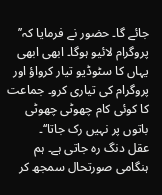جائے گا۔ حضور نے فرمایا کہ’’ پروگرام لائیو ہوگا۔ ابھی ابھی یہاں کا سٹوڈیو تیار کرواؤ اور پروگرام کی تیاری کرو۔ جماعت کا کوئی کام چھوٹی چھوٹی باتوں پر نہیں رک جاتا‘‘۔
عقل دنگ رہ جاتی ہے۔ ہم ہنگامی صورتحال سمجھ کر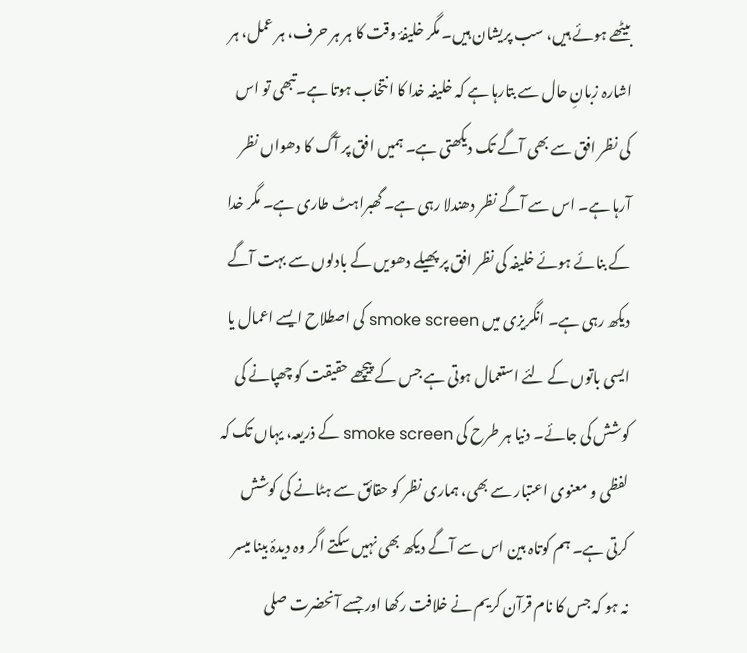بیٹھے ہوئے ہیں، سب پریشان ہیں۔ مگر خلیفۂ وقت کا ہر ہر حرف، ہر عمل، ہر اشارہ زبانِ حال سے بتارہا ہے کہ خلیفہ خدا کا انتخاب ہوتا ہے۔تبھی تو اس کی نظر افق سے بھی آگے تک دیکھتی ہے۔ ہمیں افق پر آگ کا دھواں نظر آرہا ہے۔ اس سے آگے نظر دھندلا رہی ہے۔ گھبراہٹ طاری ہے۔ مگر خدا کے بنائے ہوئے خلیفہ کی نظر افق پر پھیلے دھویں کے بادلوں سے بہت آگے دیکھ رہی ہے۔ انگریزی میں smoke screen کی اصطلاح ایسے اعمال یا ایسی باتوں کے لئے استعمال ہوتی ہے جس کے پیچھے حقیقت کو چھپانے کی کوشش کی جائے۔ دنیا ہر طرح کی smoke screen کے ذریعہ، یہاں تک کہ لفظی و معنوی اعتبار سے بھی، ہماری نظر کو حقائق سے ہٹانے کی کوشش کرتی ہے۔ ہم کوتاہ بین اس سے آگے دیکھ بھی نہیں سکتے اگر وہ دیدۂ بینا میسر نہ ہو کہ جس کا نام قرآن کریم نے خلافت رکھا اور جسے آنحضرت صلى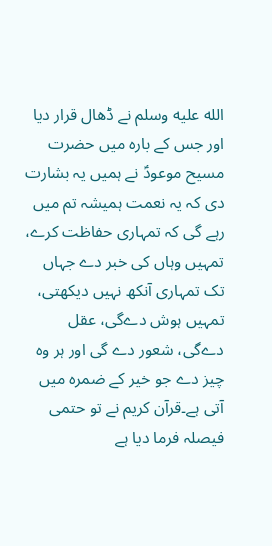الله عليه وسلم نے ڈھال قرار دیا اور جس کے بارہ میں حضرت مسیح موعودؑ نے ہمیں یہ بشارت دی کہ یہ نعمت ہمیشہ تم میں رہے گی کہ تمہاری حفاظت کرے، تمہیں وہاں کی خبر دے جہاں تک تمہاری آنکھ نہیں دیکھتی، تمہیں ہوش دےگی، عقل دےگی، شعور دے گی اور ہر وہ چیز دے جو خیر کے ضمرہ میں آتی ہے۔قرآن کریم نے تو حتمی فیصلہ فرما دیا ہے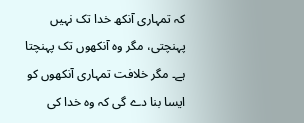کہ تمہاری آنکھ خدا تک نہیں پہنچتی، مگر وہ آنکھوں تک پہنچتا ہے۔ مگر خلافت تمہاری آنکھوں کو ایسا بنا دے گی کہ وہ خدا کی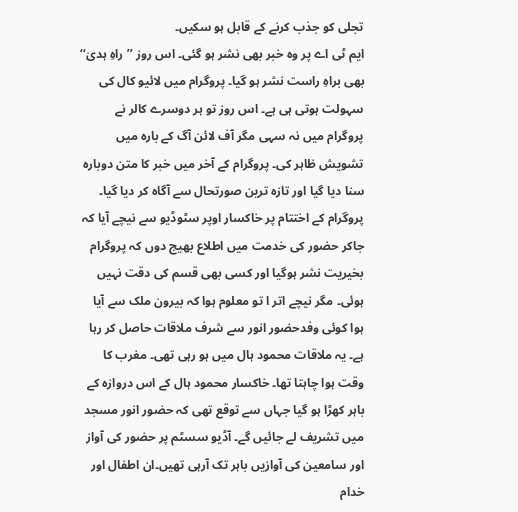تجلی کو جذب کرنے کے قابل ہو سکیں۔
ایم ٹی اے پر وہ خبر بھی نشر ہو گئی۔ اس روز ’’راہِ ہدیٰ‘‘ بھی براہِ راست نشر ہو گیا۔ پروگرام میں لائیو کال کی سہولت ہوتی ہی ہے۔ اس روز تو ہر دوسرے کالر نے پروگرام میں نہ سہی مگر آف لائن آگ کے بارہ میں تشویش ظاہر کی۔ پروگرام کے آخر میں خبر کا متن دوبارہ سنا دیا گیا اور تازہ ترین صورتحال سے آگاہ کر دیا گیا۔
پروگرام کے اختتام پر خاکسار اوپر سٹوڈیو سے نیچے آیا کہ جاکر حضور کی خدمت میں اطلاع بھیج دوں کہ پروگرام بخیریت نشر ہوگیا اور کسی بھی قسم کی دقت نہیں ہوئی۔ مگر نیچے اتر ا تو معلوم ہوا کہ بیرون ملک سے آیا ہوا کوئی وفدحضور انور سے شرف ملاقات حاصل کر رہا ہے۔ یہ ملاقات محمود ہال میں ہو رہی تھی۔ مغرب کا وقت ہوا چاہتا تھا۔ خاکسار محمود ہال کے اس دروازہ کے باہر کھڑا ہو گیا جہاں سے توقع تھی کہ حضور انور مسجد میں تشریف لے جائیں گے۔ آڈیو سسٹم پر حضور کی آواز اور سامعین کی آوازیں باہر تک آرہی تھیں۔ان اطفال اور خدام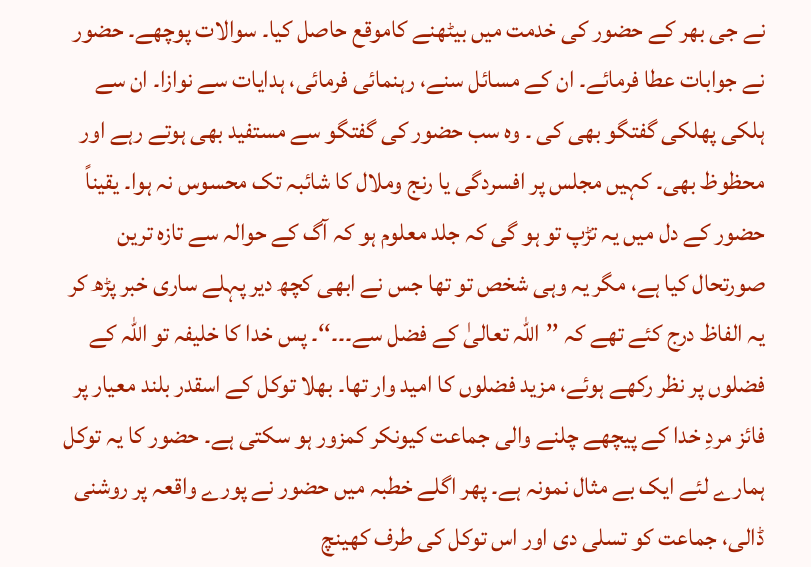نے جی بھر کے حضور کی خدمت میں بیٹھنے کاموقع حاصل کیا۔ سوالات پوچھے۔ حضور نے جوابات عطا فرمائے۔ ان کے مسائل سنے، رہنمائی فرمائی، ہدایات سے نوازا۔ ان سے ہلکی پھلکی گفتگو بھی کی ۔ وہ سب حضور کی گفتگو سے مستفید بھی ہوتے رہے اور محظوظ بھی۔ کہیں مجلس پر افسردگی یا رنج وملال کا شائبہ تک محسوس نہ ہوا۔ یقیناً حضور کے دل میں یہ تڑپ تو ہو گی کہ جلد معلوم ہو کہ آگ کے حوالہ سے تازہ ترین صورتحال کیا ہے، مگر یہ وہی شخص تو تھا جس نے ابھی کچھ دیر پہلے ساری خبر پڑھ کر یہ الفاظ درج کئے تھے کہ ’’اللہ تعالیٰ کے فضل سے۔۔۔‘‘۔ پس خدا کا خلیفہ تو اللہ کے فضلوں پر نظر رکھے ہوئے، مزید فضلوں کا امید وار تھا۔ بھلا توکل کے اسقدر بلند معیار پر فائز مردِ خدا کے پیچھے چلنے والی جماعت کیونکر کمزور ہو سکتی ہے۔ حضور کا یہ توکل ہمارے لئے ایک بے مثال نمونہ ہے۔ پھر اگلے خطبہ میں حضور نے پورے واقعہ پر روشنی ڈالی، جماعت کو تسلی دی اور اس توکل کی طرف کھینچ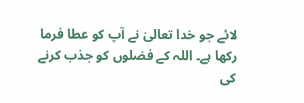لائے جو خدا تعالیٰ نے آپ کو عطا فرما رکھا ہے۔ اللہ کے فضلوں کو جذب کرنے کی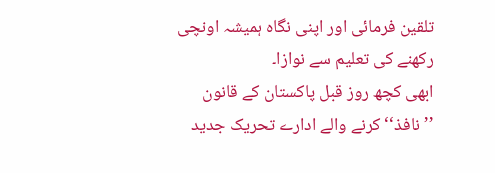تلقین فرمائی اور اپنی نگاہ ہمیشہ اونچی رکھنے کی تعلیم سے نوازا۔
ابھی کچھ روز قبل پاکستان کے قانون ’’نافذ‘‘ کرنے والے ادارے تحریک جدید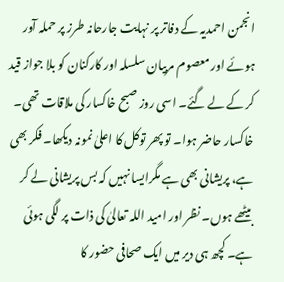انجمن احمدیہ کے دفاتر پر نہایت جارحانہ طرز پر حملہ آور ہوئے اور معصوم مربیان سلسلہ اور کارکنان کو بلا جواز قید کر کے لے گئے۔ اسی روز صبح خاکسار کی ملاقات تھی۔ خاکسار حاضر ہوا۔ تو پھر توکل کا اعلیٰ نمونہ دیکھا۔ فکر بھی ہے، پریشانی بھی ہے مگرایسا نہیں کہ بس پریشانی لے کر بیٹھے ہوں۔ نظر اور امید اللہ تعالیٰ کی ذات پر لگی ہوئی ہے۔ کچھ ہی دیر میں ایک صحافی حضور کا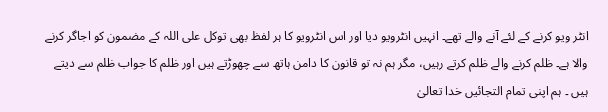انٹر ویو کرنے کے لئے آنے والے تھے۔ انہیں انٹرویو دیا اور اس انٹرویو کا ہر لفظ بھی توکل علی اللہ کے مضمون کو اجاگر کرنے والا ہے۔ ظلم کرنے والے ظلم کرتے رہیں، مگر ہم نہ تو قانون کا دامن ہاتھ سے چھوڑتے ہیں اور ظلم کا جواب ظلم سے دیتے ہیں ۔ ہم اپنی تمام التجائیں خدا تعالیٰ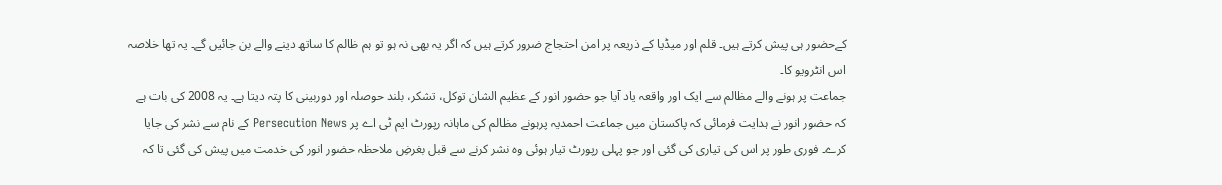کےحضور ہی پیش کرتے ہیں۔ قلم اور میڈیا کے ذریعہ پر امن احتجاج ضرور کرتے ہیں کہ اگر یہ بھی نہ ہو تو ہم ظالم کا ساتھ دینے والے بن جائیں گے۔ یہ تھا خلاصہ اس انٹرویو کا۔
جماعت پر ہونے والے مظالم سے ایک اور واقعہ یاد آیا جو حضور انور کے عظیم الشان توکل، تشکر، بلند حوصلہ اور دوربینی کا پتہ دیتا ہے۔ یہ 2008 کی بات ہے کہ حضور انور نے ہدایت فرمائی کہ پاکستان میں جماعت احمدیہ پرہونے مظالم کی ماہانہ رپورٹ ایم ٹی اے پر Persecution News کے نام سے نشر کی جایا کرے۔ فوری طور پر اس کی تیاری کی گئی اور جو پہلی رپورٹ تیار ہوئی وہ نشر کرنے سے قبل بغرضِ ملاحظہ حضور انور کی خدمت میں پیش کی گئی تا کہ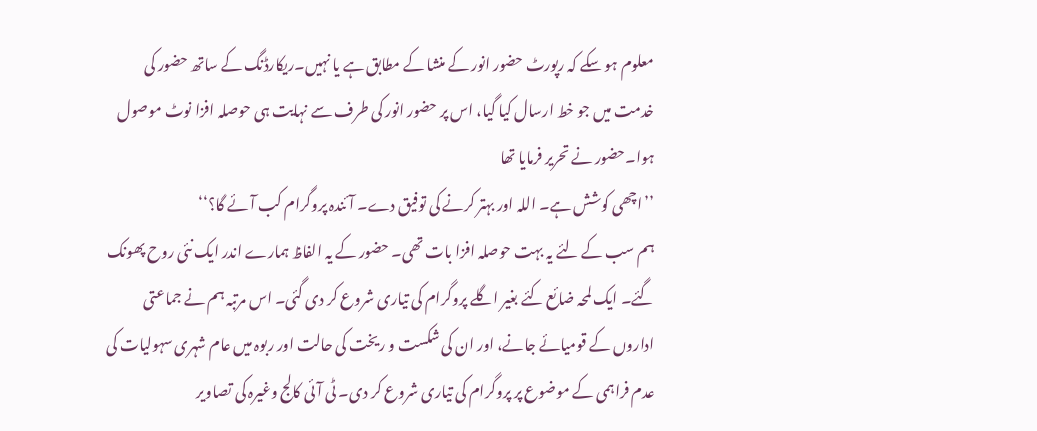معلوم ہو سکے کہ رپورٹ حضور انور کے منشا کے مطابق ہے یا نہیں۔ریکارڈنگ کے ساتھ حضور کی خدمت میں جو خط ارسال کیا گیا، اس پر حضور انور کی طرف سے نہایت ہی حوصلہ افزا نوٹ موصول ہوا۔حضور نے تحریر فرمایا تھا
’’اچھی کوشش ہے۔ اللہ اور بہتر کرنے کی توفیق دے۔ آئندہ پروگرام کب آئے گا؟‘‘
ہم سب کے لئے یہ بہت حوصلہ افزا بات تھی۔ حضور کے یہ الفاظ ہمارے اندر ایک نئی روح پھونک گئے۔ ایک لمحہ ضائع کئے بغیر اگلے پروگرام کی تیاری شروع کر دی گئی۔ اس مرتبہ ہم نے جماعتی اداروں کے قومیائے جانے، اور ان کی شکست و ریخت کی حالت اور ربوہ میں عام شہری سہولیات کی عدم فراہمی کے موضوع پر پروگرام کی تیاری شروع کر دی۔ ٹی آئی کالج وغیرہ کی تصاویر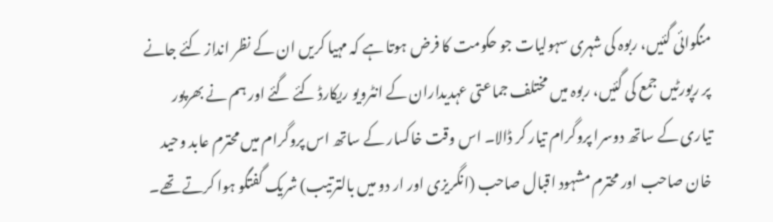منگوائی گئیں، ربوہ کی شہری سہولیات جو حکومت کا فرض ہوتا ہے کہ مہیا کریں ان کے نظر انداز کئے جانے پر رپورٹیں جمع کی گئیں، ربوہ میں مختلف جماعتی عہدیداران کے انٹرویو ریکارڈ کئے گئے اور ہم نے بھرپور تیاری کے ساتھ دوسرا پروگرام تیار کر ڈالا۔ اس وقت خاکسار کے ساتھ اس پروگرام میں محترم عابد وحید خان صاحب اور محترم مشہود اقبال صاحب (انگریزی اور ار دو میں بالترتیب) شریک گفتگو ہوا کرتے تھے۔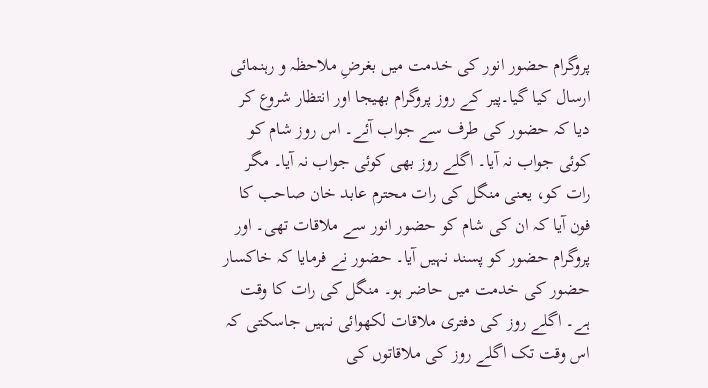پروگرام حضور انور کی خدمت میں بغرضِ ملاحظہ و رہنمائی ارسال کیا گیا۔پیر کے روز پروگرام بھیجا اور انتظار شروع کر دیا کہ حضور کی طرف سے جواب آئے۔ اس روز شام کو کوئی جواب نہ آیا۔ اگلے روز بھی کوئی جواب نہ آیا۔ مگر رات کو، یعنی منگل کی رات محترم عابد خان صاحب کا فون آیا کہ ان کی شام کو حضور انور سے ملاقات تھی۔ اور پروگرام حضور کو پسند نہیں آیا۔ حضور نے فرمایا کہ خاکسار حضور کی خدمت میں حاضر ہو۔ منگل کی رات کا وقت ہے۔ اگلے روز کی دفتری ملاقات لکھوائی نہیں جاسکتی کہ اس وقت تک اگلے روز کی ملاقاتوں کی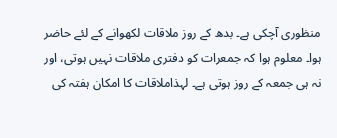منظوری آچکی ہے۔ بدھ کے روز ملاقات لکھوانے کے لئے حاضر ہوا۔ معلوم ہوا کہ جمعرات کو دفتری ملاقات نہیں ہوتی، اور نہ ہی جمعہ کے روز ہوتی ہے۔ لہذاملاقات کا امکان ہفتہ کی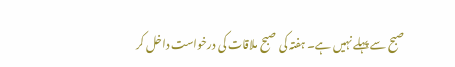صبح سے پہلے نہیں ہے۔ ہفتہ کی صبح ملاقات کی درخواست داخل کر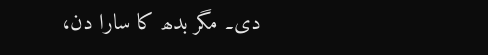دی۔ مگر بدھ کا سارا دن،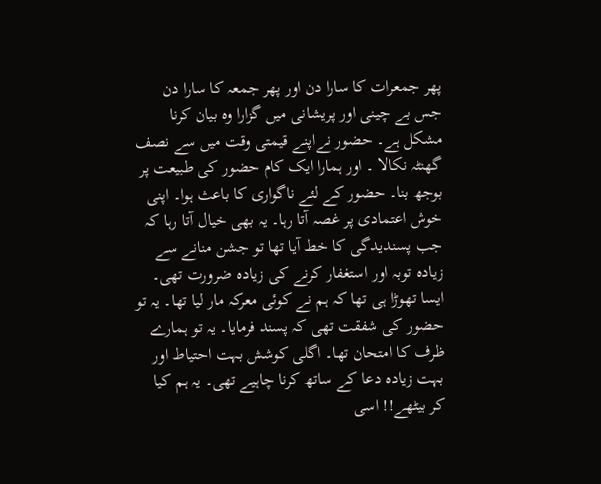پھر جمعرات کا سارا دن اور پھر جمعہ کا سارا دن جس بے چینی اور پریشانی میں گزارا وہ بیان کرنا مشکل ہے۔ حضور نےاپنے قیمتی وقت میں سے نصف گھنٹہ نکالا ۔ اور ہمارا ایک کام حضور کی طبیعت پر بوجھ بنا۔ حضور کے لئے ناگواری کا باعث ہوا۔ اپنی خوش اعتمادی پر غصہ آتا رہا۔ یہ بھی خیال آتا رہا کہ جب پسندیدگی کا خط آیا تھا تو جشن منانے سے زیادہ توبہ اور استغفار کرنے کی زیادہ ضرورت تھی۔ ایسا تھوڑا ہی تھا کہ ہم نے کوئی معرکہ مار لیا تھا۔ یہ تو حضور کی شفقت تھی کہ پسند فرمایا۔ یہ تو ہمارے ظرف کا امتحان تھا۔ اگلی کوشش بہت احتیاط اور بہت زیادہ دعا کے ساتھ کرنا چاہیے تھی۔ یہ ہم کیا کر بیٹھے!! اسی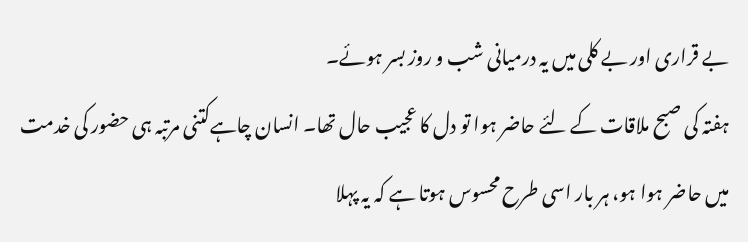بے قراری اور بے کلی میں یہ درمیانی شب و روز بسر ہوئے۔
ہفتہ کی صبح ملاقات کے لئے حاضر ہوا تو دل کا عجیب حال تھا۔ انسان چاہےکتنی مرتبہ ہی حضور کی خدمت میں حاضر ہوا ہو، ہر بار اسی طرح محسوس ہوتا ہے کہ یہ پہلا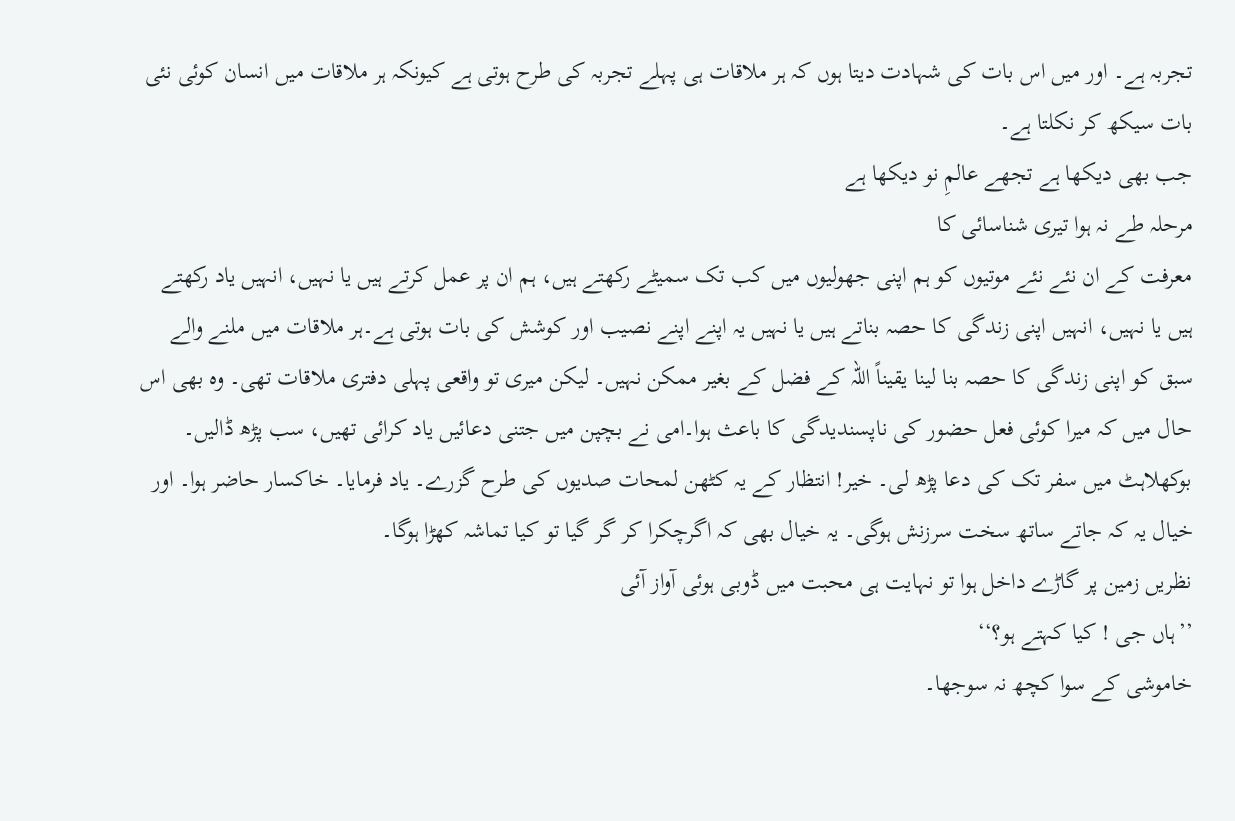تجربہ ہے۔ اور میں اس بات کی شہادت دیتا ہوں کہ ہر ملاقات ہی پہلے تجربہ کی طرح ہوتی ہے کیونکہ ہر ملاقات میں انسان کوئی نئی بات سیکھ کر نکلتا ہے۔
جب بھی دیکھا ہے تجھے عالمِ نو دیکھا ہے
مرحلہ طے نہ ہوا تیری شناسائی کا
معرفت کے ان نئے نئے موتیوں کو ہم اپنی جھولیوں میں کب تک سمیٹے رکھتے ہیں، ہم ان پر عمل کرتے ہیں یا نہیں، انہیں یاد رکھتے ہیں یا نہیں، انہیں اپنی زندگی کا حصہ بناتے ہیں یا نہیں یہ اپنے اپنے نصیب اور کوشش کی بات ہوتی ہے۔ہر ملاقات میں ملنے والے سبق کو اپنی زندگی کا حصہ بنا لینا یقیناً اللہ کے فضل کے بغیر ممکن نہیں۔ لیکن میری تو واقعی پہلی دفتری ملاقات تھی۔ وہ بھی اس حال میں کہ میرا کوئی فعل حضور کی ناپسندیدگی کا باعث ہوا۔امی نے بچپن میں جتنی دعائیں یاد کرائی تھیں، سب پڑھ ڈالیں۔ بوکھلاہٹ میں سفر تک کی دعا پڑھ لی۔ خیر! انتظار کے یہ کٹھن لمحات صدیوں کی طرح گزرے۔ یاد فرمایا۔ خاکسار حاضر ہوا۔ اور خیال یہ کہ جاتے ساتھ سخت سرزنش ہوگی۔ یہ خیال بھی کہ اگرچکرا کر گر گیا تو کیا تماشہ کھڑا ہوگا۔
نظریں زمین پر گاڑے داخل ہوا تو نہایت ہی محبت میں ڈوبی ہوئی آواز آئی
’’ہاں جی ! کیا کہتے ہو؟‘‘
خاموشی کے سوا کچھ نہ سوجھا۔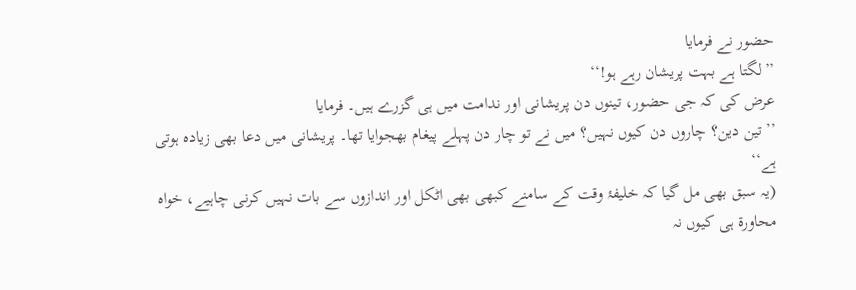حضور نے فرمایا
’’لگتا ہے بہت پریشان رہے ہو!‘‘
عرض کی کہ جی حضور، تینوں دن پریشانی اور ندامت میں ہی گزرے ہیں۔ فرمایا
’’تین دین؟ چاروں دن کیوں نہیں؟ میں نے تو چار دن پہلے پیغام بھجوایا تھا۔ پریشانی میں دعا بھی زیادہ ہوتی ہے‘‘
(یہ سبق بھی مل گیا کہ خلیفۂ وقت کے سامنے کبھی بھی اٹکل اور اندازوں سے بات نہیں کرنی چاہیے، خواہ محاورۃ ہی کیوں نہ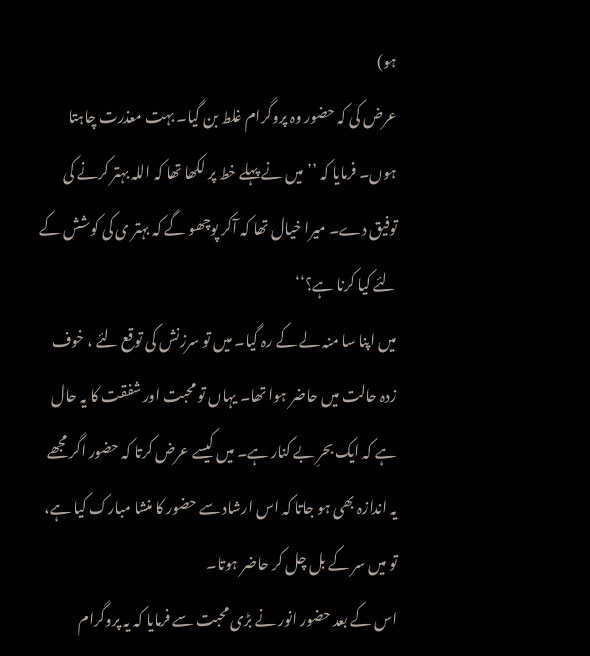ہو)
عرض کی کہ حضور وہ پروگرام غلط بن گیا۔ بہت معذرت چاہتا ہوں۔ فرمایا کہ ’’میں نے پہلے خط پر لکھا تھا کہ اللہ بہتر کرنے کی توفیق دے۔ میرا خیال تھا کہ آکر پوچھو گے کہ بہتر ی کی کوشش کے لئے کیا کرنا ہے؟‘‘
میں اپنا سا منہ لے کے رہ گیا۔ میں تو سرزنش کی توقع لئے ، خوف زدہ حالت میں حاضر ہوا تھا۔ یہاں تو محبت اور شفقت کا یہ حال ہے کہ ایک بحرِ بے کنار ہے۔ میں کیسے عرض کرتا کہ حضور اگر مجھے یہ اندازہ بھی ہو جاتا کہ اس ارشاد سے حضور کا منشا مبارک کیا ہے، تو میں سر کے بل چل کر حاضر ہوتا۔
اس کے بعد حضور انور نے بڑی محبت سے فرمایا کہ یہ پروگرام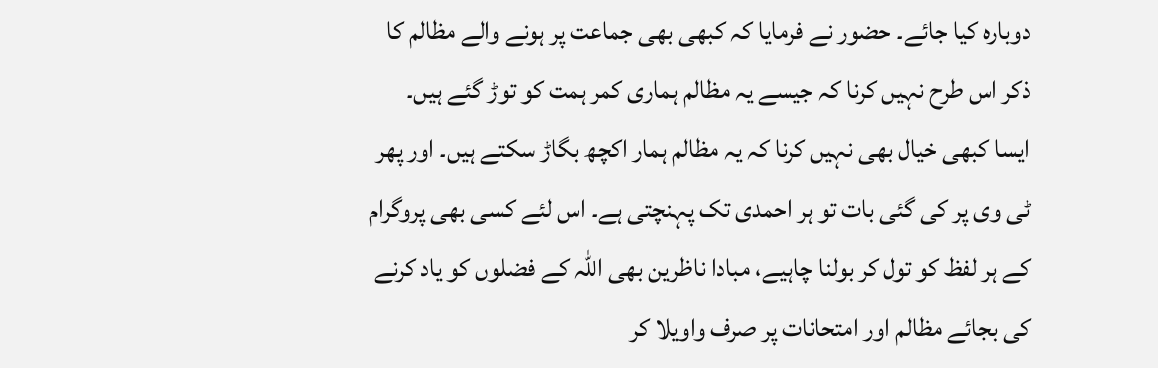دوبارہ کیا جائے۔ حضور نے فرمایا کہ کبھی بھی جماعت پر ہونے والے مظالم کا ذکر اس طرح نہیں کرنا کہ جیسے یہ مظالم ہماری کمر ہمت کو توڑ گئے ہیں۔ ایسا کبھی خیال بھی نہیں کرنا کہ یہ مظالم ہمار اکچھ بگاڑ سکتے ہیں۔ اور پھر ٹی وی پر کی گئی بات تو ہر احمدی تک پہنچتی ہے۔ اس لئے کسی بھی پروگرام کے ہر لفظ کو تول کر بولنا چاہیے، مبادا ناظرین بھی اللہ کے فضلوں کو یاد کرنے کی بجائے مظالم اور امتحانات پر صرف واویلا کر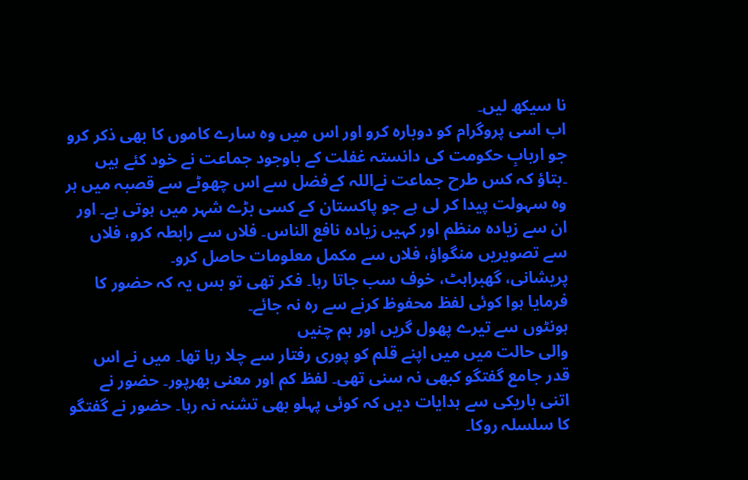نا سیکھ لیں۔
اب اسی پروگرام کو دوبارہ کرو اور اس میں وہ سارے کاموں کا بھی ذکر کرو جو اربابِ حکومت کی دانستہ غفلت کے باوجود جماعت نے خود کئے ہیں ۔بتاؤ کہ کس طرح جماعت نےاللہ کےفضل سے اس چھوٹے سے قصبہ میں ہر وہ سہولت پیدا کر لی ہے جو پاکستان کے کسی بڑے شہر میں ہوتی ہے۔ اور ان سے زیادہ منظم اور کہیں زیادہ نافع الناس۔ فلاں سے رابطہ کرو، فلاں سے تصویریں منگواؤ، فلاں سے مکمل معلومات حاصل کرو۔
پریشانی، گھبراہٹ، خوف سب جاتا رہا۔ فکر تھی تو بس یہ کہ حضور کا فرمایا ہوا کوئی لفظ محفوظ کرنے سے رہ نہ جائے۔
ہونٹوں سے تیرے پھول گریں اور ہم چنیں
والی حالت میں میں اپنے قلم کو پوری رفتار سے چلا رہا تھا۔ میں نے اس قدر جامع گفتگو کبھی نہ سنی تھی۔ لفظ کم اور معنی بھرپور۔ حضور نے اتنی باریکی سے ہدایات دیں کہ کوئی پہلو بھی تشنہ نہ رہا۔ حضور نے گفتگو کا سلسلہ روکا۔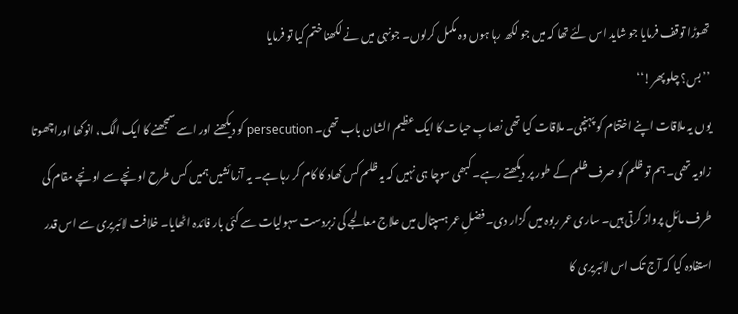تھوڑا توقف فرمایا جو شاید اس لئے تھا کہ میں جو لکھ رہا ہوں وہ مکمل کرلوں۔ جونہی میں نے لکھنا ختم کیا تو فرمایا
’’بس؟ چلو پھر!‘‘
یوں یہ ملاقات اپنے اختتام کو پہنچی۔ ملاقات کیا تھی نصابِ حیات کا ایک عظیم الشان باب تھی۔ persecution کو دیکھنے اور اسے سمجھنے کا ایک الگ، انوکھا اوراچھوتا زاویہ تھی۔ ہم تو ظلم کو صرف ظلم کے طور پر دیکھتے رہے۔ کبھی سوچا ہی نہیں کہ یہ ظلم کس کھاد کا کام کر رہا ہے۔ یہ آزمائشیں ہمیں کس طرح اونچے سے اونچے مقام کی طرف مائلِ پرواز کرتی ہیں۔ ساری عمر ربوہ میں گزار دی۔ فضلِ عمر ہسپتال میں علاج معالجے کی زبردست سہولیات سے کئی بار فائدہ اٹھایا۔ خلافت لائبریری سے اس قدر استفادہ کیا کہ آج تک اس لائبریری کا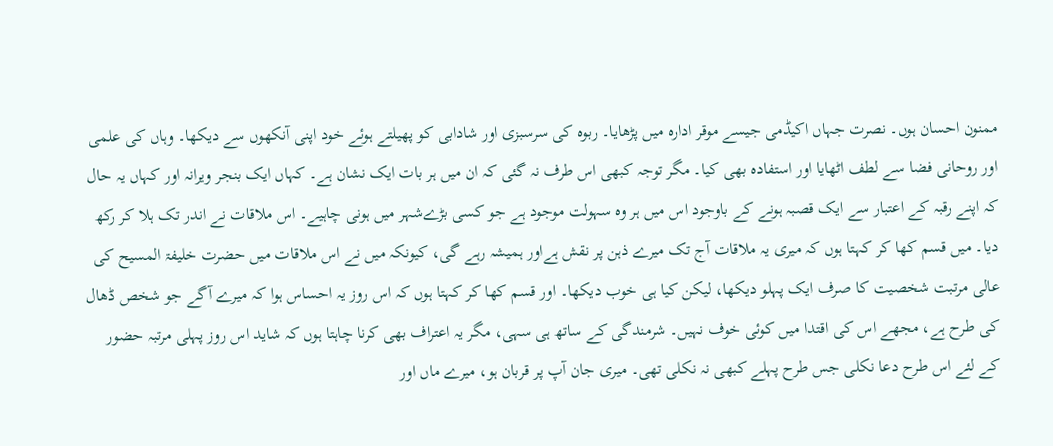ممنون احسان ہوں۔ نصرت جہاں اکیڈمی جیسے موقر ادارہ میں پڑھایا۔ ربوہ کی سرسبزی اور شادابی کو پھیلتے ہوئے خود اپنی آنکھوں سے دیکھا۔ وہاں کی علمی اور روحانی فضا سے لطف اٹھایا اور استفادہ بھی کیا۔ مگر توجہ کبھی اس طرف نہ گئی کہ ان میں ہر بات ایک نشان ہے۔ کہاں ایک بنجر ویرانہ اور کہاں یہ حال کہ اپنے رقبہ کے اعتبار سے ایک قصبہ ہونے کے باوجود اس میں ہر وہ سہولت موجود ہے جو کسی بڑےشہر میں ہونی چاہیے۔ اس ملاقات نے اندر تک ہلا کر رکھ دیا۔ میں قسم کھا کر کہتا ہوں کہ میری یہ ملاقات آج تک میرے ذہن پر نقش ہےاور ہمیشہ رہے گی، کیونکہ میں نے اس ملاقات میں حضرت خلیفۃ المسیح کی عالی مرتبت شخصیت کا صرف ایک پہلو دیکھا، لیکن کیا ہی خوب دیکھا۔ اور قسم کھا کر کہتا ہوں کہ اس روز یہ احساس ہوا کہ میرے آگے جو شخص ڈھال کی طرح ہے، مجھے اس کی اقتدا میں کوئی خوف نہیں۔ شرمندگی کے ساتھ ہی سہی، مگر یہ اعتراف بھی کرنا چاہتا ہوں کہ شاید اس روز پہلی مرتبہ حضور کے لئے اس طرح دعا نکلی جس طرح پہلے کبھی نہ نکلی تھی۔ میری جان آپ پر قربان ہو، میرے ماں اور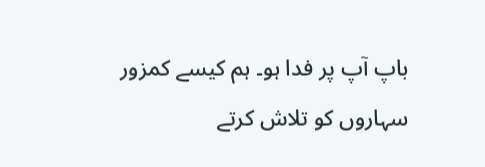باپ آپ پر فدا ہو۔ ہم کیسے کمزور سہاروں کو تلاش کرتے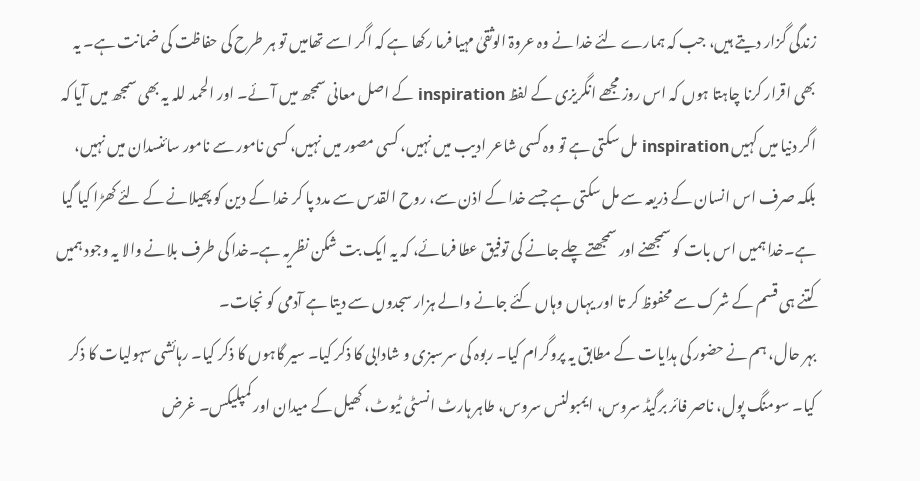زندگی گزار دیتے ہیں، جب کہ ہمارے لئے خدا نے وہ عروۃ الوثقیٰ مہیا فرما رکھا ہے کہ اگر اسے تھامیں تو ہر طرح کی حفاظت کی ضمانت ہے۔ یہ بھی اقرار کرنا چاہتا ہوں کہ اس روز مجھے انگریزی کے لفظ inspiration کے اصل معانی سمجھ میں آئے۔ اور الحمد للہ یہ بھی سمجھ میں آیا کہ اگر دنیا میں کہیں inspiration مل سکتی ہے تو وہ کسی شاعر ادیب میں نہیں، کسی مصور میں نہیں، کسی نامور سے نامور سائنسدان میں نہیں، بلکہ صرف اس انسان کے ذریعہ سے مل سکتی ہے جسے خدا کے اذن سے، روح القدس سے مدد پا کر خدا کے دین کو پھیلانے کے لئے کھڑا کیا گیا ہے۔خدا ہمیں اس بات کو سمجھنے اور سمجھتے چلے جانے کی توفیق عطا فرمائے، کہ یہ ایک بت شکن نظریہ ہے۔خدا کی طرف بلانے والا یہ وجود ہمیں کتنے ہی قسم کے شرک سے محفوظ کر تا اور یہاں وہاں کئے جانے والے ہزار سجدوں سے دیتا ہے آدمی کو نجات۔
بہر حال، ہم نے حضور کی ہدایات کے مطابق یہ پروگرام کیا۔ ربوہ کی سرسبزی و شادابی کا ذکر کیا۔ سیر گاہوں کا ذکر کیا۔ رہائشی سہولیات کا ذکر کیا۔ سومنگ پول، ناصر فائر برگیڈ سروس، ایمبولنس سروس، طاہر ہارٹ انسٹی ٹیوٹ، کھیل کے میدان اور کمپلیکس۔ غرض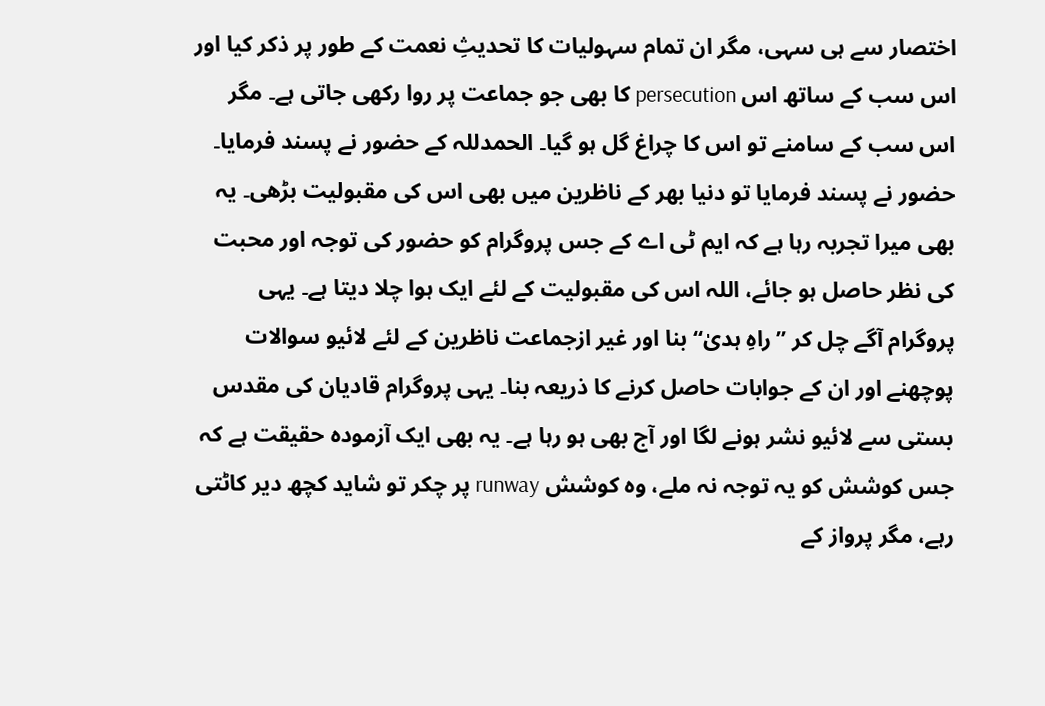اختصار سے ہی سہی، مگر ان تمام سہولیات کا تحدیثِ نعمت کے طور پر ذکر کیا اور اس سب کے ساتھ اس persecution کا بھی جو جماعت پر روا رکھی جاتی ہے۔ مگر اس سب کے سامنے تو اس کا چراغ گل ہو گیا۔ الحمدللہ کے حضور نے پسند فرمایا۔ حضور نے پسند فرمایا تو دنیا بھر کے ناظرین میں بھی اس کی مقبولیت بڑھی۔ یہ بھی میرا تجربہ رہا ہے کہ ایم ٹی اے کے جس پروگرام کو حضور کی توجہ اور محبت کی نظر حاصل ہو جائے، اللہ اس کی مقبولیت کے لئے ایک ہوا چلا دیتا ہے۔ یہی پروگرام آگے چل کر ’’راہِ ہدیٰ‘‘ بنا اور غیر ازجماعت ناظرین کے لئے لائیو سوالات پوچھنے اور ان کے جوابات حاصل کرنے کا ذریعہ بنا۔ یہی پروگرام قادیان کی مقدس بستی سے لائیو نشر ہونے لگا اور آج بھی ہو رہا ہے۔ یہ بھی ایک آزمودہ حقیقت ہے کہ جس کوشش کو یہ توجہ نہ ملے، وہ کوشش runway پر چکر تو شاید کچھ دیر کاٹتی رہے، مگر پرواز کے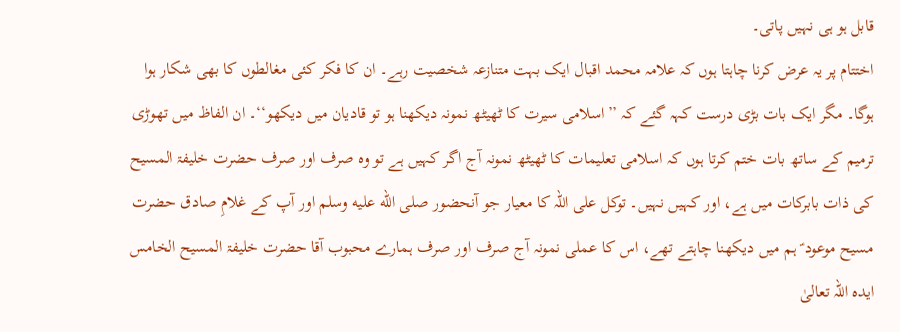قابل ہو ہی نہیں پاتی۔
اختتام پر یہ عرض کرنا چاہتا ہوں کہ علامہ محمد اقبال ایک بہت متنازعہ شخصیت رہے۔ ان کا فکر کئی مغالطوں کا بھی شکار ہوا ہوگا۔ مگر ایک بات بڑی درست کہہ گئے کہ ’’اسلامی سیرت کا ٹھیٹھ نمونہ دیکھنا ہو تو قادیان میں دیکھو‘‘۔ ان الفاظ میں تھوڑی ترمیم کے ساتھ بات ختم کرتا ہوں کہ اسلامی تعلیمات کا ٹھیٹھ نمونہ آج اگر کہیں ہے تو وہ صرف اور صرف حضرت خلیفۃ المسیح کی ذات بابرکات میں ہے، اور کہیں نہیں۔ توکل علی اللہ کا معیار جو آنحضور صلى الله عليه وسلم اور آپ کے غلامِ صادق حضرت مسیح موعود ؑ ہم میں دیکھنا چاہتے تھے، اس کا عملی نمونہ آج صرف اور صرف ہمارے محبوب آقا حضرت خلیفۃ المسیح الخامس ایدہ اللہ تعالیٰ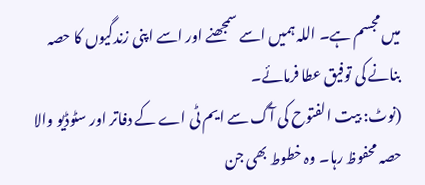میں مجسم ہے۔ اللہ ہمیں اسے سمجھنے اور اسے اپنی زندگیوں کا حصہ بنانے کی توفیق عطا فرمائے۔
(نوٹ: بیت الفتوح کی آگ سے ایم ٹی اے کے دفاتر اور سٹوڈیو والا حصہ محفوظ رہا۔ وہ خطوط بھی جن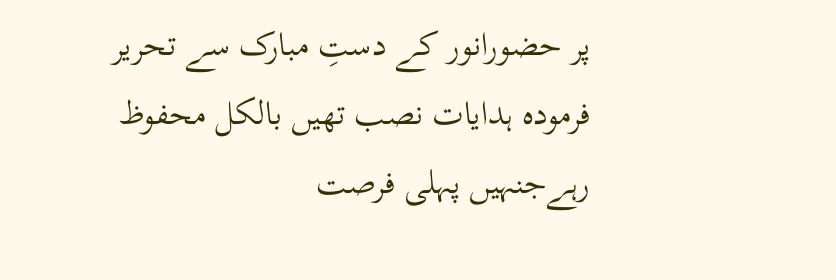پر حضورانور کے دستِ مبارک سے تحریر فرمودہ ہدایات نصب تھیں بالکل محفوظ رہےجنہیں پہلی فرصت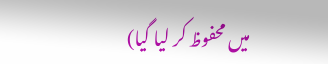میں محفوظ کر لیا گیا)